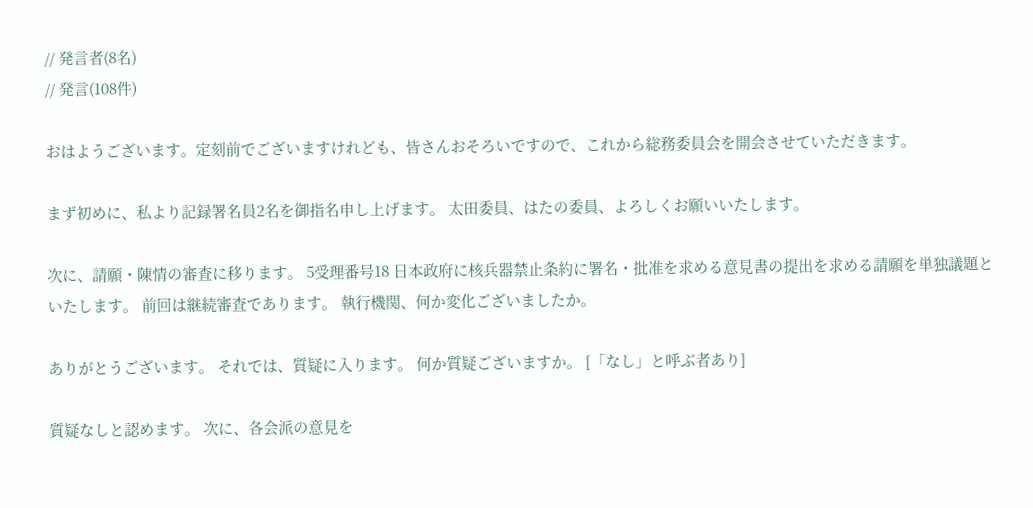// 発言者(8名)
// 発言(108件)

おはようございます。定刻前でございますけれども、皆さんおそろいですので、これから総務委員会を開会させていただきます。

まず初めに、私より記録署名員2名を御指名申し上げます。 太田委員、はたの委員、よろしくお願いいたします。

次に、請願・陳情の審査に移ります。 5受理番号18 日本政府に核兵器禁止条約に署名・批准を求める意見書の提出を求める請願を単独議題といたします。 前回は継続審査であります。 執行機関、何か変化ございましたか。

ありがとうございます。 それでは、質疑に入ります。 何か質疑ございますか。 [「なし」と呼ぶ者あり]

質疑なしと認めます。 次に、各会派の意見を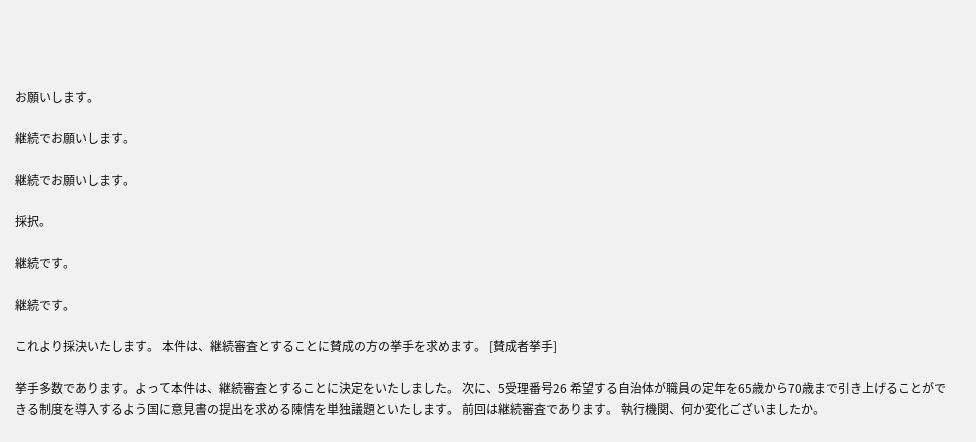お願いします。

継続でお願いします。

継続でお願いします。

採択。

継続です。

継続です。

これより採決いたします。 本件は、継続審査とすることに賛成の方の挙手を求めます。 [賛成者挙手]

挙手多数であります。よって本件は、継続審査とすることに決定をいたしました。 次に、5受理番号26 希望する自治体が職員の定年を65歳から70歳まで引き上げることができる制度を導入するよう国に意見書の提出を求める陳情を単独議題といたします。 前回は継続審査であります。 執行機関、何か変化ございましたか。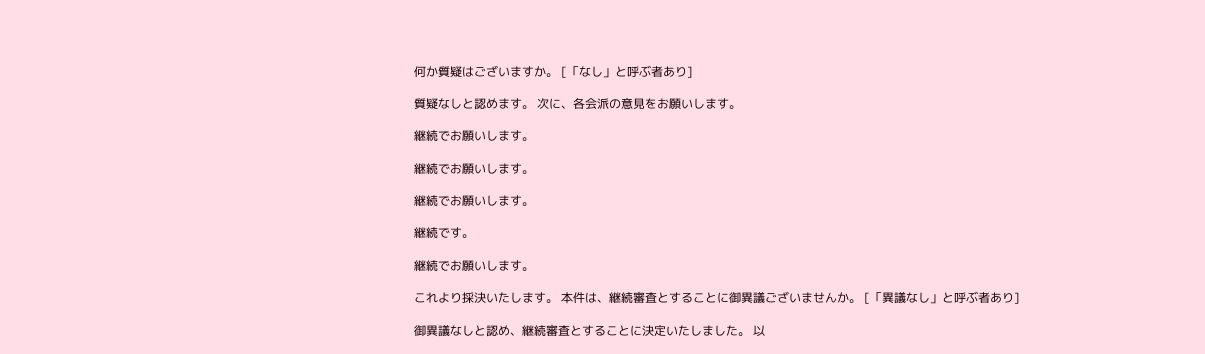何か質疑はございますか。 [「なし」と呼ぶ者あり]

質疑なしと認めます。 次に、各会派の意見をお願いします。

継続でお願いします。

継続でお願いします。

継続でお願いします。

継続です。

継続でお願いします。

これより採決いたします。 本件は、継続審査とすることに御異議ございませんか。 [「異議なし」と呼ぶ者あり]

御異議なしと認め、継続審査とすることに決定いたしました。 以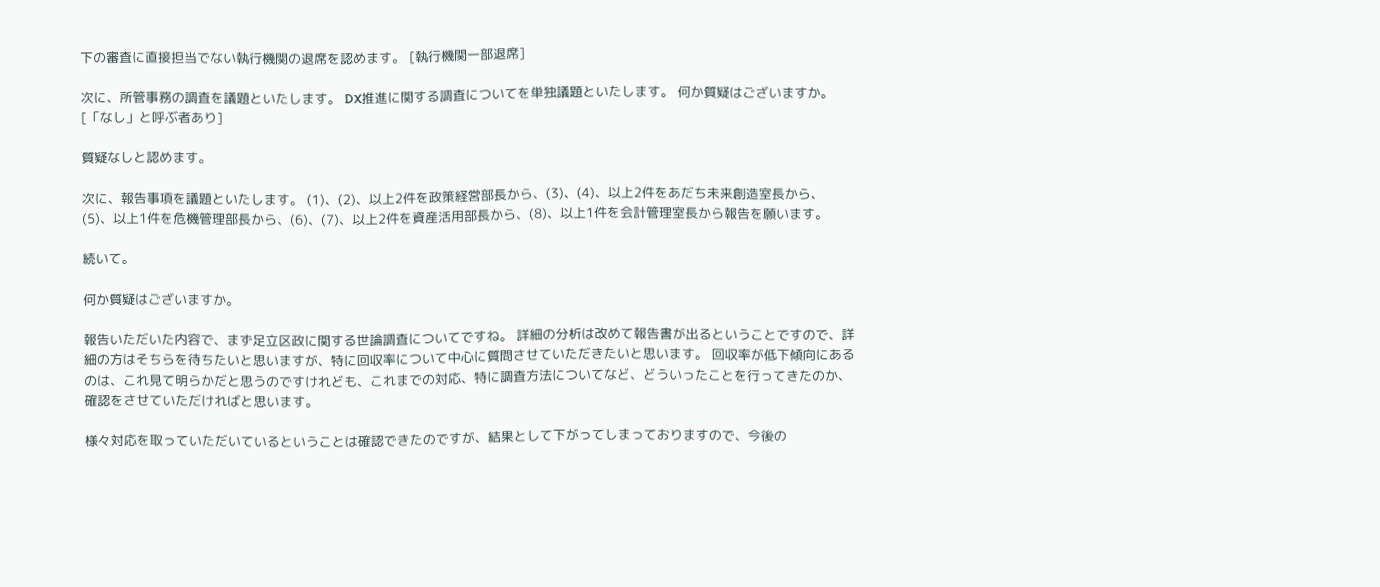下の審査に直接担当でない執行機関の退席を認めます。 [執行機関一部退席]

次に、所管事務の調査を議題といたします。 DX推進に関する調査についてを単独議題といたします。 何か質疑はございますか。 [「なし」と呼ぶ者あり]

質疑なしと認めます。

次に、報告事項を議題といたします。 (1)、(2)、以上2件を政策経営部長から、(3)、(4)、以上2件をあだち未来創造室長から、(5)、以上1件を危機管理部長から、(6)、(7)、以上2件を資産活用部長から、(8)、以上1件を会計管理室長から報告を願います。

続いて。

何か質疑はございますか。

報告いただいた内容で、まず足立区政に関する世論調査についてですね。 詳細の分析は改めて報告書が出るということですので、詳細の方はそちらを待ちたいと思いますが、特に回収率について中心に質問させていただきたいと思います。 回収率が低下傾向にあるのは、これ見て明らかだと思うのですけれども、これまでの対応、特に調査方法についてなど、どういったことを行ってきたのか、確認をさせていただければと思います。

様々対応を取っていただいているということは確認できたのですが、結果として下がってしまっておりますので、今後の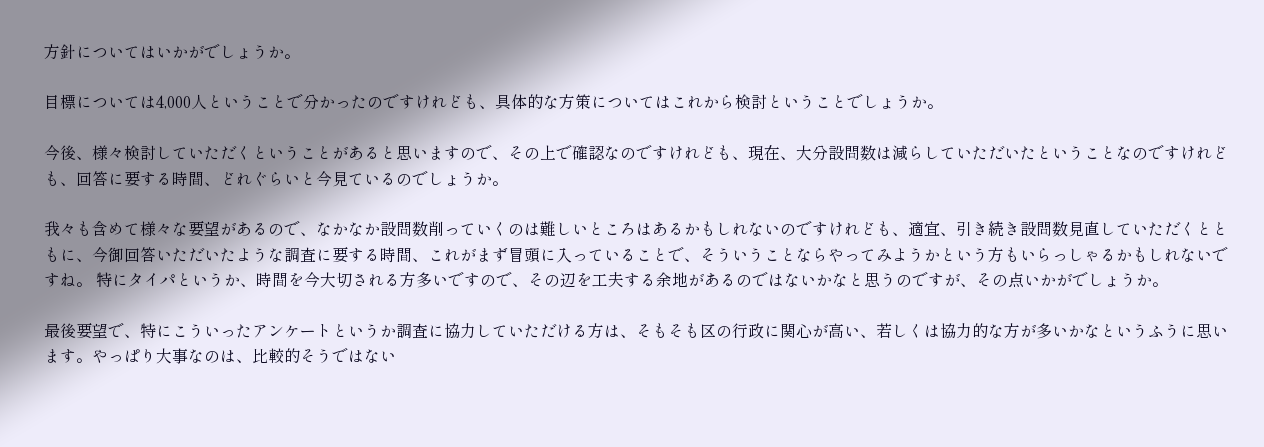方針についてはいかがでしょうか。

目標については4,000人ということで分かったのですけれども、具体的な方策についてはこれから検討ということでしょうか。

今後、様々検討していただくということがあると思いますので、その上で確認なのですけれども、現在、大分設問数は減らしていただいたということなのですけれども、回答に要する時間、どれぐらいと今見ているのでしょうか。

我々も含めて様々な要望があるので、なかなか設問数削っていくのは難しいところはあるかもしれないのですけれども、適宜、引き続き設問数見直していただくとともに、今御回答いただいたような調査に要する時間、これがまず冒頭に入っていることで、そういうことならやってみようかという方もいらっしゃるかもしれないですね。 特にタイパというか、時間を今大切される方多いですので、その辺を工夫する余地があるのではないかなと思うのですが、その点いかがでしょうか。

最後要望で、特にこういったアンケートというか調査に協力していただける方は、そもそも区の行政に関心が高い、若しくは協力的な方が多いかなというふうに思います。やっぱり大事なのは、比較的そうではない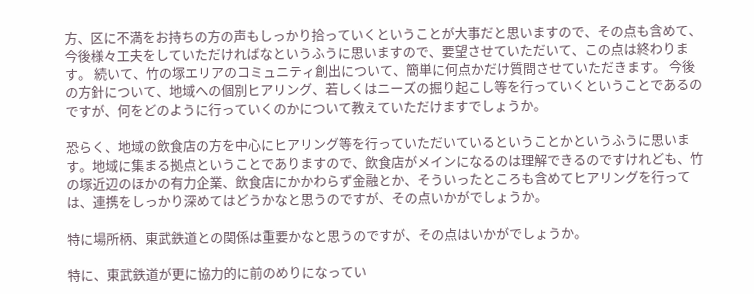方、区に不満をお持ちの方の声もしっかり拾っていくということが大事だと思いますので、その点も含めて、今後様々工夫をしていただければなというふうに思いますので、要望させていただいて、この点は終わります。 続いて、竹の塚エリアのコミュニティ創出について、簡単に何点かだけ質問させていただきます。 今後の方針について、地域への個別ヒアリング、若しくはニーズの掘り起こし等を行っていくということであるのですが、何をどのように行っていくのかについて教えていただけますでしょうか。

恐らく、地域の飲食店の方を中心にヒアリング等を行っていただいているということかというふうに思います。地域に集まる拠点ということでありますので、飲食店がメインになるのは理解できるのですけれども、竹の塚近辺のほかの有力企業、飲食店にかかわらず金融とか、そういったところも含めてヒアリングを行っては、連携をしっかり深めてはどうかなと思うのですが、その点いかがでしょうか。

特に場所柄、東武鉄道との関係は重要かなと思うのですが、その点はいかがでしょうか。

特に、東武鉄道が更に協力的に前のめりになってい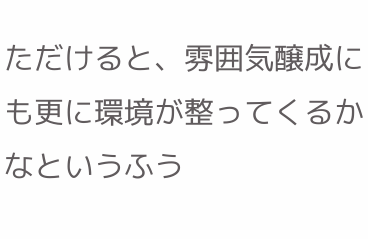ただけると、雰囲気醸成にも更に環境が整ってくるかなというふう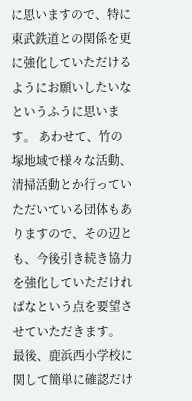に思いますので、特に東武鉄道との関係を更に強化していただけるようにお願いしたいなというふうに思います。 あわせて、竹の塚地域で様々な活動、清掃活動とか行っていただいている団体もありますので、その辺とも、今後引き続き協力を強化していただければなという点を要望させていただきます。 最後、鹿浜西小学校に関して簡単に確認だけ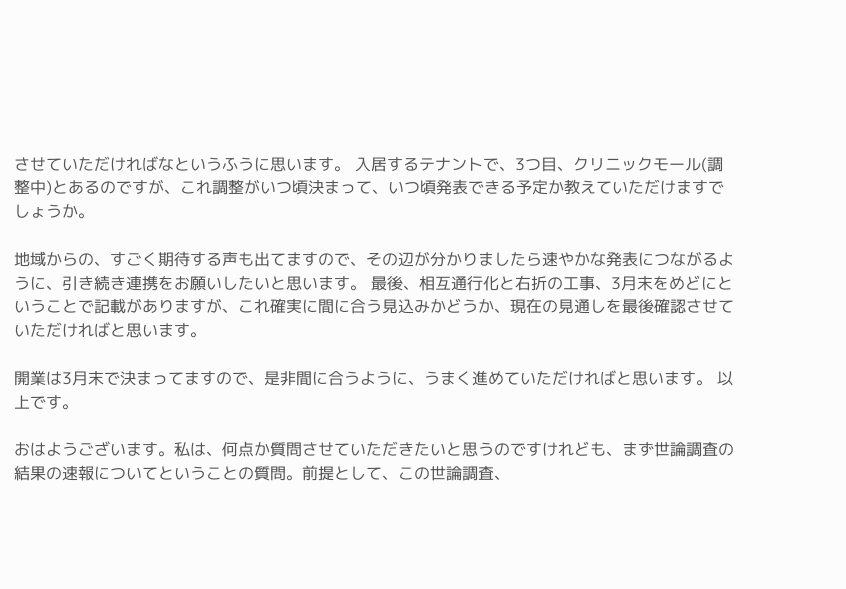させていただければなというふうに思います。 入居するテナントで、3つ目、クリニックモール(調整中)とあるのですが、これ調整がいつ頃決まって、いつ頃発表できる予定か教えていただけますでしょうか。

地域からの、すごく期待する声も出てますので、その辺が分かりましたら速やかな発表につながるように、引き続き連携をお願いしたいと思います。 最後、相互通行化と右折の工事、3月末をめどにということで記載がありますが、これ確実に間に合う見込みかどうか、現在の見通しを最後確認させていただければと思います。

開業は3月末で決まってますので、是非間に合うように、うまく進めていただければと思います。 以上です。

おはようございます。私は、何点か質問させていただきたいと思うのですけれども、まず世論調査の結果の速報についてということの質問。前提として、この世論調査、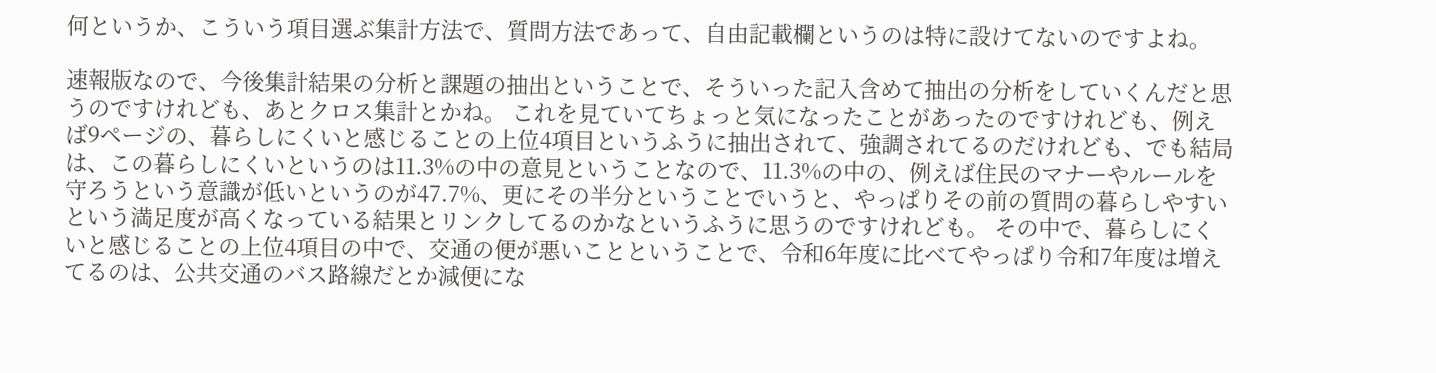何というか、こういう項目選ぶ集計方法で、質問方法であって、自由記載欄というのは特に設けてないのですよね。

速報版なので、今後集計結果の分析と課題の抽出ということで、そういった記入含めて抽出の分析をしていくんだと思うのですけれども、あとクロス集計とかね。 これを見ていてちょっと気になったことがあったのですけれども、例えば9ページの、暮らしにくいと感じることの上位4項目というふうに抽出されて、強調されてるのだけれども、でも結局は、この暮らしにくいというのは11.3%の中の意見ということなので、11.3%の中の、例えば住民のマナーやルールを守ろうという意識が低いというのが47.7%、更にその半分ということでいうと、やっぱりその前の質問の暮らしやすいという満足度が高くなっている結果とリンクしてるのかなというふうに思うのですけれども。 その中で、暮らしにくいと感じることの上位4項目の中で、交通の便が悪いことということで、令和6年度に比べてやっぱり令和7年度は増えてるのは、公共交通のバス路線だとか減便にな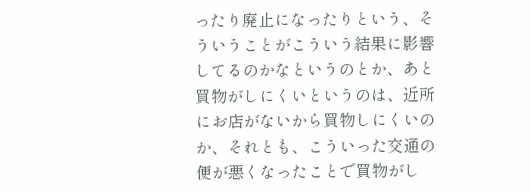ったり廃止になったりという、そういうことがこういう結果に影響してるのかなというのとか、あと買物がしにくいというのは、近所にお店がないから買物しにくいのか、それとも、こういった交通の便が悪くなったことで買物がし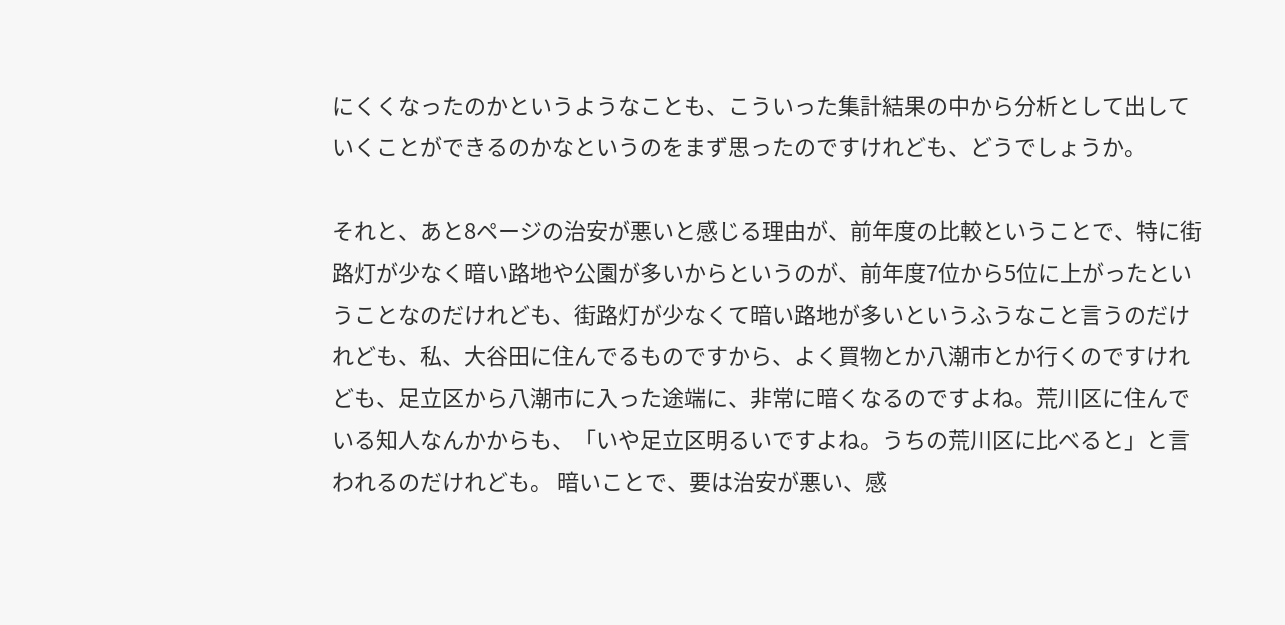にくくなったのかというようなことも、こういった集計結果の中から分析として出していくことができるのかなというのをまず思ったのですけれども、どうでしょうか。

それと、あと8ページの治安が悪いと感じる理由が、前年度の比較ということで、特に街路灯が少なく暗い路地や公園が多いからというのが、前年度7位から5位に上がったということなのだけれども、街路灯が少なくて暗い路地が多いというふうなこと言うのだけれども、私、大谷田に住んでるものですから、よく買物とか八潮市とか行くのですけれども、足立区から八潮市に入った途端に、非常に暗くなるのですよね。荒川区に住んでいる知人なんかからも、「いや足立区明るいですよね。うちの荒川区に比べると」と言われるのだけれども。 暗いことで、要は治安が悪い、感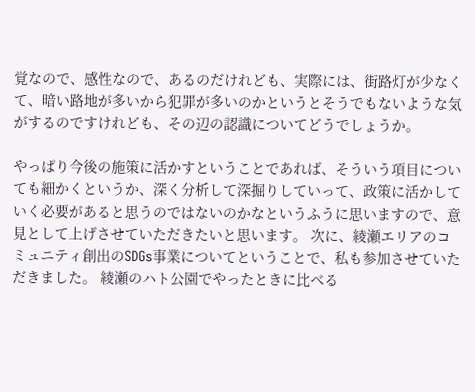覚なので、感性なので、あるのだけれども、実際には、街路灯が少なくて、暗い路地が多いから犯罪が多いのかというとそうでもないような気がするのですけれども、その辺の認識についてどうでしょうか。

やっぱり今後の施策に活かすということであれば、そういう項目についても細かくというか、深く分析して深掘りしていって、政策に活かしていく必要があると思うのではないのかなというふうに思いますので、意見として上げさせていただきたいと思います。 次に、綾瀬エリアのコミュニティ創出のSDGs事業についてということで、私も参加させていただきました。 綾瀬のハト公園でやったときに比べる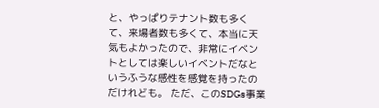と、やっぱりテナント数も多くて、来場者数も多くて、本当に天気もよかったので、非常にイベントとしては楽しいイベントだなというふうな感性を感覚を持ったのだけれども。 ただ、このSDGs事業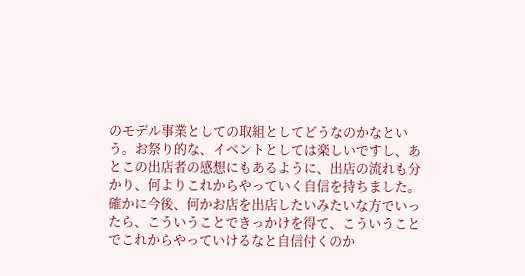のモデル事業としての取組としてどうなのかなという。お祭り的な、イベントとしては楽しいですし、あとこの出店者の感想にもあるように、出店の流れも分かり、何よりこれからやっていく自信を持ちました。確かに今後、何かお店を出店したいみたいな方でいったら、こういうことできっかけを得て、こういうことでこれからやっていけるなと自信付くのか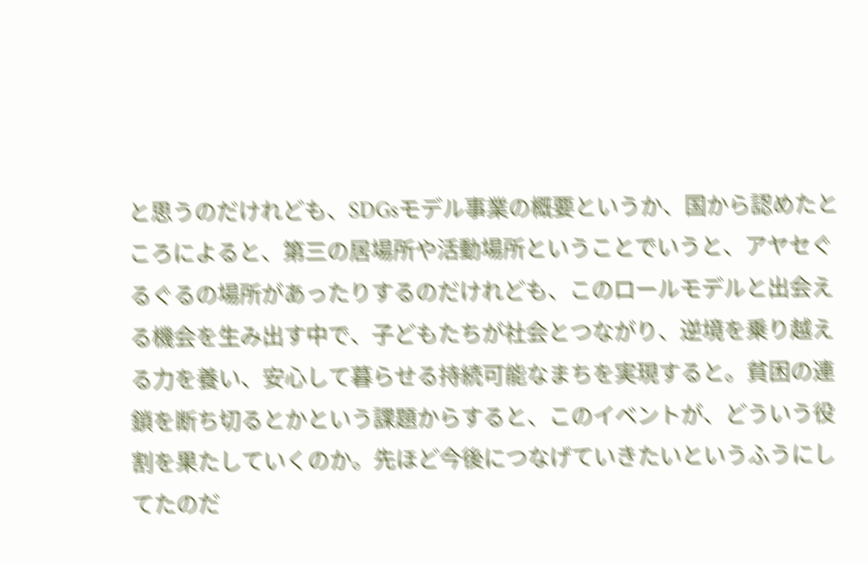と思うのだけれども、SDGsモデル事業の概要というか、国から認めたところによると、第三の居場所や活動場所ということでいうと、アヤセぐるぐるの場所があったりするのだけれども、このロールモデルと出会える機会を生み出す中で、子どもたちが社会とつながり、逆境を乗り越える力を養い、安心して暮らせる持続可能なまちを実現すると。貧困の連鎖を断ち切るとかという課題からすると、このイベントが、どういう役割を果たしていくのか。先ほど今後につなげていきたいというふうにしてたのだ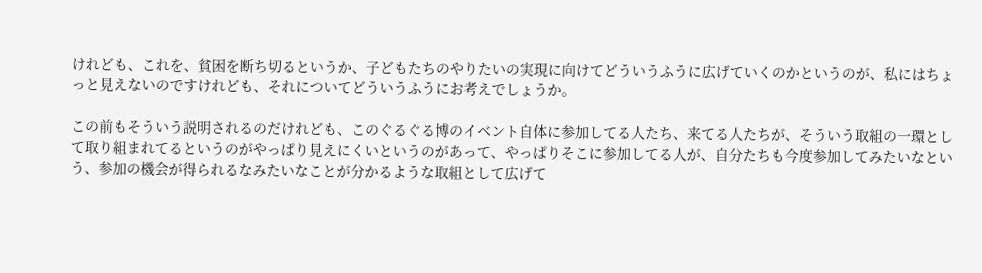けれども、これを、貧困を断ち切るというか、子どもたちのやりたいの実現に向けてどういうふうに広げていくのかというのが、私にはちょっと見えないのですけれども、それについてどういうふうにお考えでしょうか。

この前もそういう説明されるのだけれども、このぐるぐる博のイベント自体に参加してる人たち、来てる人たちが、そういう取組の一環として取り組まれてるというのがやっぱり見えにくいというのがあって、やっぱりそこに参加してる人が、自分たちも今度参加してみたいなという、参加の機会が得られるなみたいなことが分かるような取組として広げて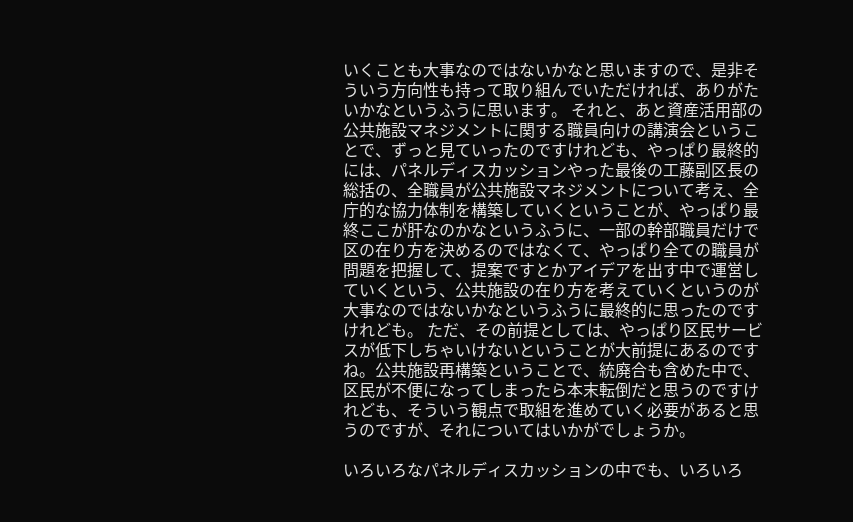いくことも大事なのではないかなと思いますので、是非そういう方向性も持って取り組んでいただければ、ありがたいかなというふうに思います。 それと、あと資産活用部の公共施設マネジメントに関する職員向けの講演会ということで、ずっと見ていったのですけれども、やっぱり最終的には、パネルディスカッションやった最後の工藤副区長の総括の、全職員が公共施設マネジメントについて考え、全庁的な協力体制を構築していくということが、やっぱり最終ここが肝なのかなというふうに、一部の幹部職員だけで区の在り方を決めるのではなくて、やっぱり全ての職員が問題を把握して、提案ですとかアイデアを出す中で運営していくという、公共施設の在り方を考えていくというのが大事なのではないかなというふうに最終的に思ったのですけれども。 ただ、その前提としては、やっぱり区民サービスが低下しちゃいけないということが大前提にあるのですね。公共施設再構築ということで、統廃合も含めた中で、区民が不便になってしまったら本末転倒だと思うのですけれども、そういう観点で取組を進めていく必要があると思うのですが、それについてはいかがでしょうか。

いろいろなパネルディスカッションの中でも、いろいろ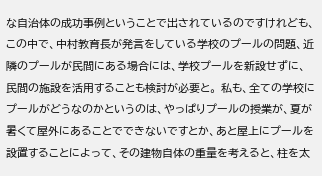な自治体の成功事例ということで出されているのですけれども、この中で、中村教育長が発言をしている学校のプールの問題、近隣のプールが民間にある場合には、学校プールを新設せずに、民間の施設を活用することも検討が必要と。 私も、全ての学校にプールがどうなのかというのは、やっぱりプールの授業が、夏が暑くて屋外にあることでできないですとか、あと屋上にプールを設置することによって、その建物自体の重量を考えると、柱を太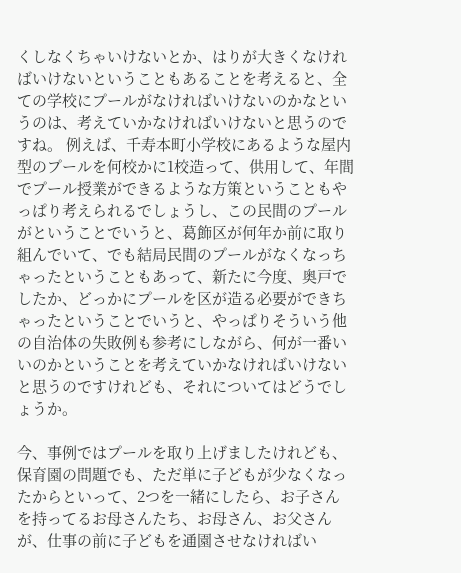くしなくちゃいけないとか、はりが大きくなければいけないということもあることを考えると、全ての学校にプールがなければいけないのかなというのは、考えていかなければいけないと思うのですね。 例えば、千寿本町小学校にあるような屋内型のプールを何校かに1校造って、供用して、年間でプール授業ができるような方策ということもやっぱり考えられるでしょうし、この民間のプールがということでいうと、葛飾区が何年か前に取り組んでいて、でも結局民間のプールがなくなっちゃったということもあって、新たに今度、奥戸でしたか、どっかにプールを区が造る必要ができちゃったということでいうと、やっぱりそういう他の自治体の失敗例も参考にしながら、何が一番いいのかということを考えていかなければいけないと思うのですけれども、それについてはどうでしょうか。

今、事例ではプールを取り上げましたけれども、保育園の問題でも、ただ単に子どもが少なくなったからといって、2つを一緒にしたら、お子さんを持ってるお母さんたち、お母さん、お父さんが、仕事の前に子どもを通園させなければい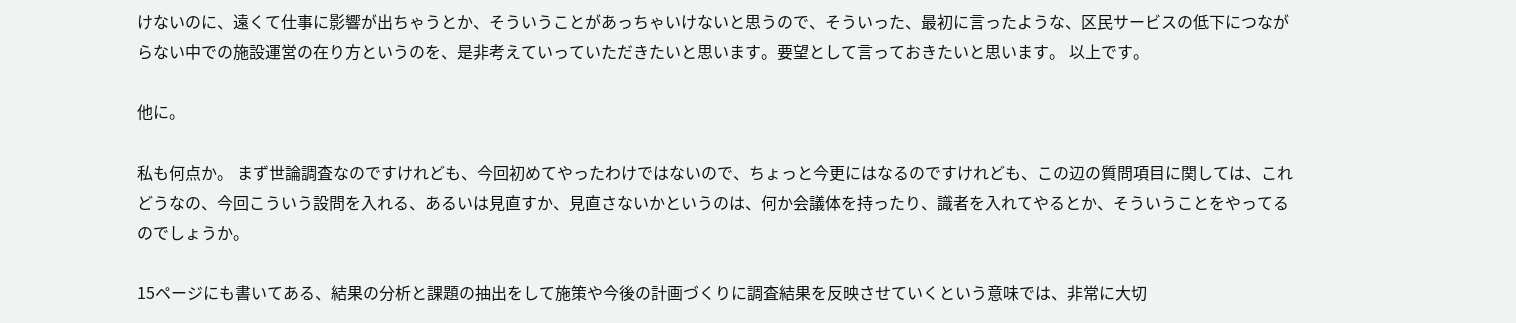けないのに、遠くて仕事に影響が出ちゃうとか、そういうことがあっちゃいけないと思うので、そういった、最初に言ったような、区民サービスの低下につながらない中での施設運営の在り方というのを、是非考えていっていただきたいと思います。要望として言っておきたいと思います。 以上です。

他に。

私も何点か。 まず世論調査なのですけれども、今回初めてやったわけではないので、ちょっと今更にはなるのですけれども、この辺の質問項目に関しては、これどうなの、今回こういう設問を入れる、あるいは見直すか、見直さないかというのは、何か会議体を持ったり、識者を入れてやるとか、そういうことをやってるのでしょうか。

15ページにも書いてある、結果の分析と課題の抽出をして施策や今後の計画づくりに調査結果を反映させていくという意味では、非常に大切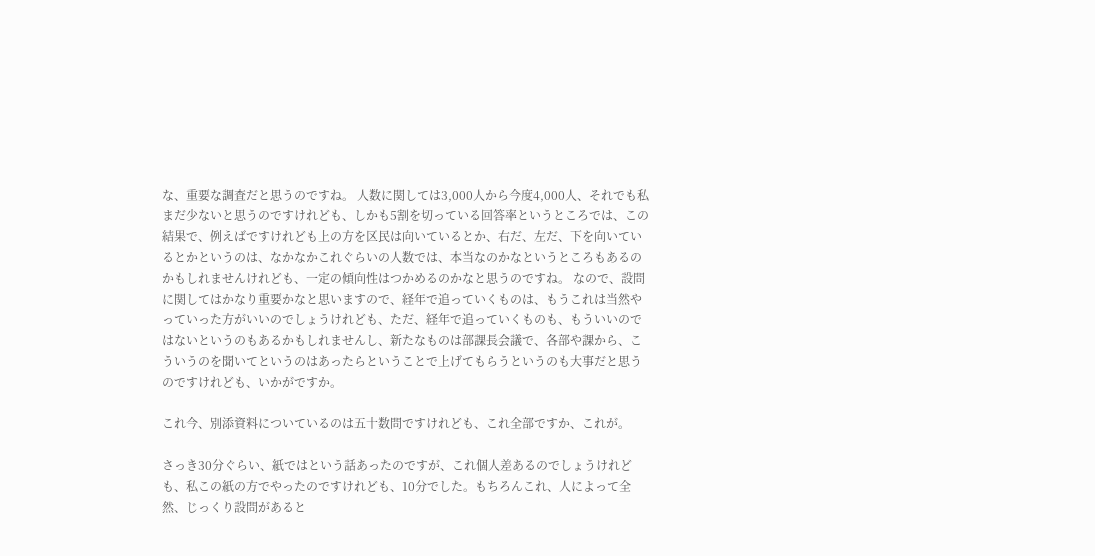な、重要な調査だと思うのですね。 人数に関しては3,000人から今度4,000人、それでも私まだ少ないと思うのですけれども、しかも5割を切っている回答率というところでは、この結果で、例えばですけれども上の方を区民は向いているとか、右だ、左だ、下を向いているとかというのは、なかなかこれぐらいの人数では、本当なのかなというところもあるのかもしれませんけれども、一定の傾向性はつかめるのかなと思うのですね。 なので、設問に関してはかなり重要かなと思いますので、経年で追っていくものは、もうこれは当然やっていった方がいいのでしょうけれども、ただ、経年で追っていくものも、もういいのではないというのもあるかもしれませんし、新たなものは部課長会議で、各部や課から、こういうのを聞いてというのはあったらということで上げてもらうというのも大事だと思うのですけれども、いかがですか。

これ今、別添資料についているのは五十数問ですけれども、これ全部ですか、これが。

さっき30分ぐらい、紙ではという話あったのですが、これ個人差あるのでしょうけれども、私この紙の方でやったのですけれども、10分でした。もちろんこれ、人によって全然、じっくり設問があると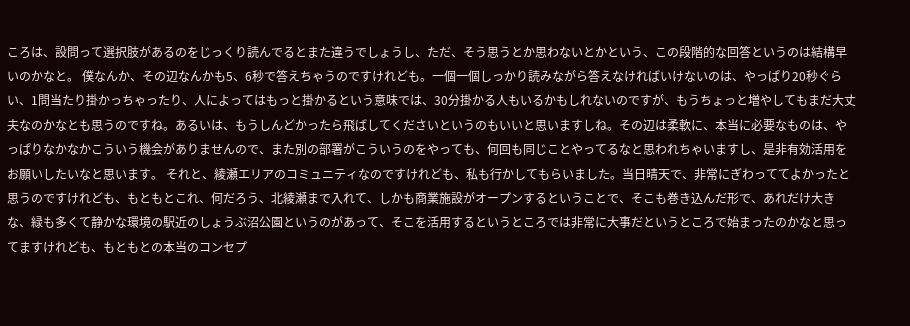ころは、設問って選択肢があるのをじっくり読んでるとまた違うでしょうし、ただ、そう思うとか思わないとかという、この段階的な回答というのは結構早いのかなと。 僕なんか、その辺なんかも5、6秒で答えちゃうのですけれども。一個一個しっかり読みながら答えなければいけないのは、やっぱり20秒ぐらい、1問当たり掛かっちゃったり、人によってはもっと掛かるという意味では、30分掛かる人もいるかもしれないのですが、もうちょっと増やしてもまだ大丈夫なのかなとも思うのですね。あるいは、もうしんどかったら飛ばしてくださいというのもいいと思いますしね。その辺は柔軟に、本当に必要なものは、やっぱりなかなかこういう機会がありませんので、また別の部署がこういうのをやっても、何回も同じことやってるなと思われちゃいますし、是非有効活用をお願いしたいなと思います。 それと、綾瀬エリアのコミュニティなのですけれども、私も行かしてもらいました。当日晴天で、非常にぎわっててよかったと思うのですけれども、もともとこれ、何だろう、北綾瀬まで入れて、しかも商業施設がオープンするということで、そこも巻き込んだ形で、あれだけ大きな、緑も多くて静かな環境の駅近のしょうぶ沼公園というのがあって、そこを活用するというところでは非常に大事だというところで始まったのかなと思ってますけれども、もともとの本当のコンセプ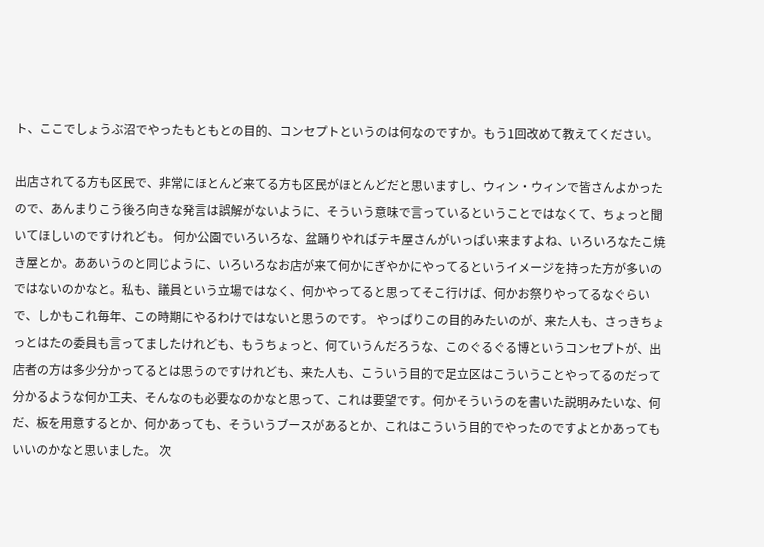ト、ここでしょうぶ沼でやったもともとの目的、コンセプトというのは何なのですか。もう1回改めて教えてください。

出店されてる方も区民で、非常にほとんど来てる方も区民がほとんどだと思いますし、ウィン・ウィンで皆さんよかったので、あんまりこう後ろ向きな発言は誤解がないように、そういう意味で言っているということではなくて、ちょっと聞いてほしいのですけれども。 何か公園でいろいろな、盆踊りやればテキ屋さんがいっぱい来ますよね、いろいろなたこ焼き屋とか。ああいうのと同じように、いろいろなお店が来て何かにぎやかにやってるというイメージを持った方が多いのではないのかなと。私も、議員という立場ではなく、何かやってると思ってそこ行けば、何かお祭りやってるなぐらいで、しかもこれ毎年、この時期にやるわけではないと思うのです。 やっぱりこの目的みたいのが、来た人も、さっきちょっとはたの委員も言ってましたけれども、もうちょっと、何ていうんだろうな、このぐるぐる博というコンセプトが、出店者の方は多少分かってるとは思うのですけれども、来た人も、こういう目的で足立区はこういうことやってるのだって分かるような何か工夫、そんなのも必要なのかなと思って、これは要望です。何かそういうのを書いた説明みたいな、何だ、板を用意するとか、何かあっても、そういうブースがあるとか、これはこういう目的でやったのですよとかあってもいいのかなと思いました。 次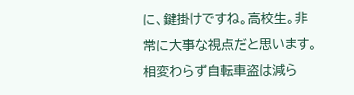に、鍵掛けですね。高校生。非常に大事な視点だと思います。相変わらず自転車盗は減ら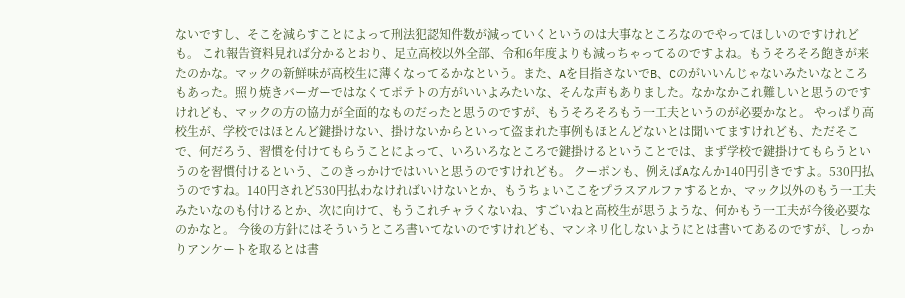ないですし、そこを減らすことによって刑法犯認知件数が減っていくというのは大事なところなのでやってほしいのですけれども。 これ報告資料見れば分かるとおり、足立高校以外全部、令和6年度よりも減っちゃってるのですよね。もうそろそろ飽きが来たのかな。マックの新鮮味が高校生に薄くなってるかなという。また、Aを目指さないでB、Cのがいいんじゃないみたいなところもあった。照り焼きバーガーではなくてポテトの方がいいよみたいな、そんな声もありました。なかなかこれ難しいと思うのですけれども、マックの方の協力が全面的なものだったと思うのですが、もうそろそろもう一工夫というのが必要かなと。 やっぱり高校生が、学校ではほとんど鍵掛けない、掛けないからといって盗まれた事例もほとんどないとは聞いてますけれども、ただそこで、何だろう、習慣を付けてもらうことによって、いろいろなところで鍵掛けるということでは、まず学校で鍵掛けてもらうというのを習慣付けるという、このきっかけではいいと思うのですけれども。 クーポンも、例えばAなんか140円引きですよ。530円払うのですね。140円されど530円払わなければいけないとか、もうちょいここをプラスアルファするとか、マック以外のもう一工夫みたいなのも付けるとか、次に向けて、もうこれチャラくないね、すごいねと高校生が思うような、何かもう一工夫が今後必要なのかなと。 今後の方針にはそういうところ書いてないのですけれども、マンネリ化しないようにとは書いてあるのですが、しっかりアンケートを取るとは書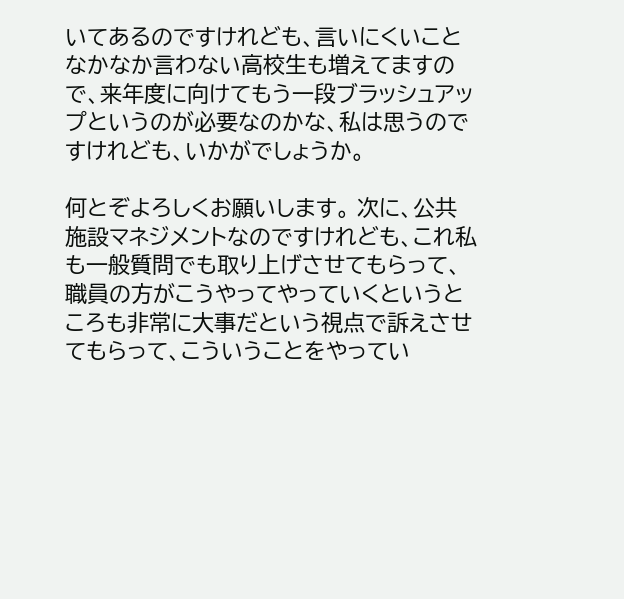いてあるのですけれども、言いにくいことなかなか言わない高校生も増えてますので、来年度に向けてもう一段ブラッシュアップというのが必要なのかな、私は思うのですけれども、いかがでしょうか。

何とぞよろしくお願いします。 次に、公共施設マネジメントなのですけれども、これ私も一般質問でも取り上げさせてもらって、職員の方がこうやってやっていくというところも非常に大事だという視点で訴えさせてもらって、こういうことをやってい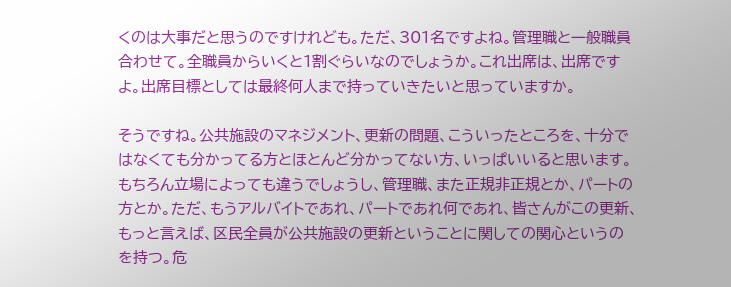くのは大事だと思うのですけれども。ただ、301名ですよね。管理職と一般職員合わせて。全職員からいくと1割ぐらいなのでしょうか。これ出席は、出席ですよ。出席目標としては最終何人まで持っていきたいと思っていますか。

そうですね。公共施設のマネジメント、更新の問題、こういったところを、十分ではなくても分かってる方とほとんど分かってない方、いっぱいいると思います。 もちろん立場によっても違うでしょうし、管理職、また正規非正規とか、パートの方とか。ただ、もうアルバイトであれ、パートであれ何であれ、皆さんがこの更新、もっと言えば、区民全員が公共施設の更新ということに関しての関心というのを持つ。危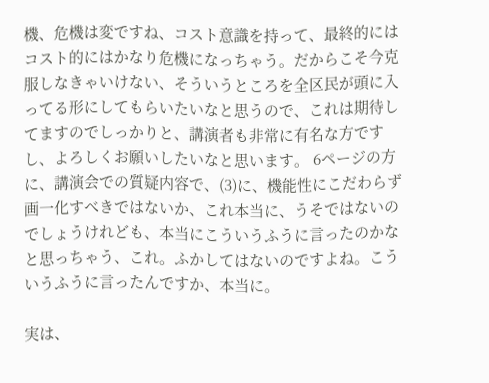機、危機は変ですね、コスト意識を持って、最終的にはコスト的にはかなり危機になっちゃう。だからこそ今克服しなきゃいけない、そういうところを全区民が頭に入ってる形にしてもらいたいなと思うので、これは期待してますのでしっかりと、講演者も非常に有名な方ですし、よろしくお願いしたいなと思います。 6ページの方に、講演会での質疑内容で、(3)に、機能性にこだわらず画一化すべきではないか、これ本当に、うそではないのでしょうけれども、本当にこういうふうに言ったのかなと思っちゃう、これ。ふかしてはないのですよね。こういうふうに言ったんですか、本当に。

実は、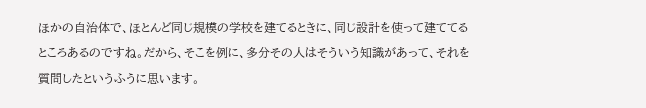ほかの自治体で、ほとんど同じ規模の学校を建てるときに、同じ設計を使って建ててるところあるのですね。だから、そこを例に、多分その人はそういう知識があって、それを質問したというふうに思います。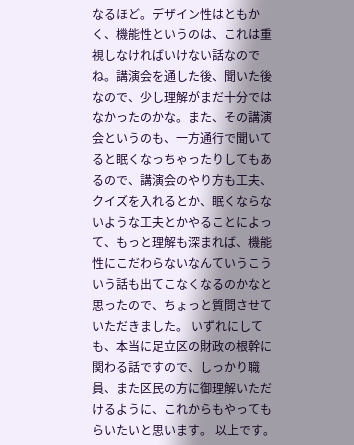なるほど。デザイン性はともかく、機能性というのは、これは重視しなければいけない話なのでね。講演会を通した後、聞いた後なので、少し理解がまだ十分ではなかったのかな。また、その講演会というのも、一方通行で聞いてると眠くなっちゃったりしてもあるので、講演会のやり方も工夫、クイズを入れるとか、眠くならないような工夫とかやることによって、もっと理解も深まれば、機能性にこだわらないなんていうこういう話も出てこなくなるのかなと思ったので、ちょっと質問させていただきました。 いずれにしても、本当に足立区の財政の根幹に関わる話ですので、しっかり職員、また区民の方に御理解いただけるように、これからもやってもらいたいと思います。 以上です。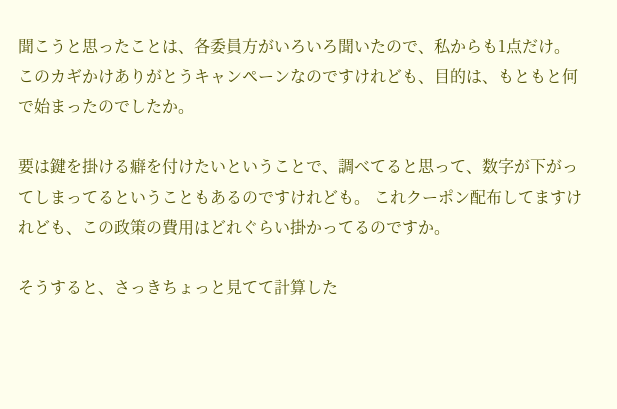聞こうと思ったことは、各委員方がいろいろ聞いたので、私からも1点だけ。 このカギかけありがとうキャンペーンなのですけれども、目的は、もともと何で始まったのでしたか。

要は鍵を掛ける癖を付けたいということで、調べてると思って、数字が下がってしまってるということもあるのですけれども。 これクーポン配布してますけれども、この政策の費用はどれぐらい掛かってるのですか。

そうすると、さっきちょっと見てて計算した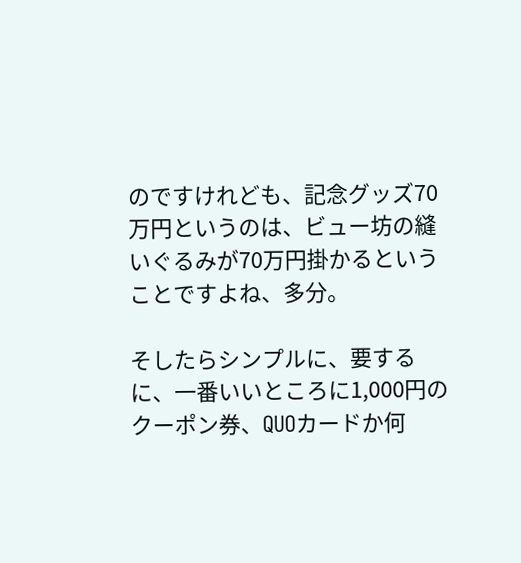のですけれども、記念グッズ70万円というのは、ビュー坊の縫いぐるみが70万円掛かるということですよね、多分。

そしたらシンプルに、要するに、一番いいところに1,000円のクーポン券、QUOカードか何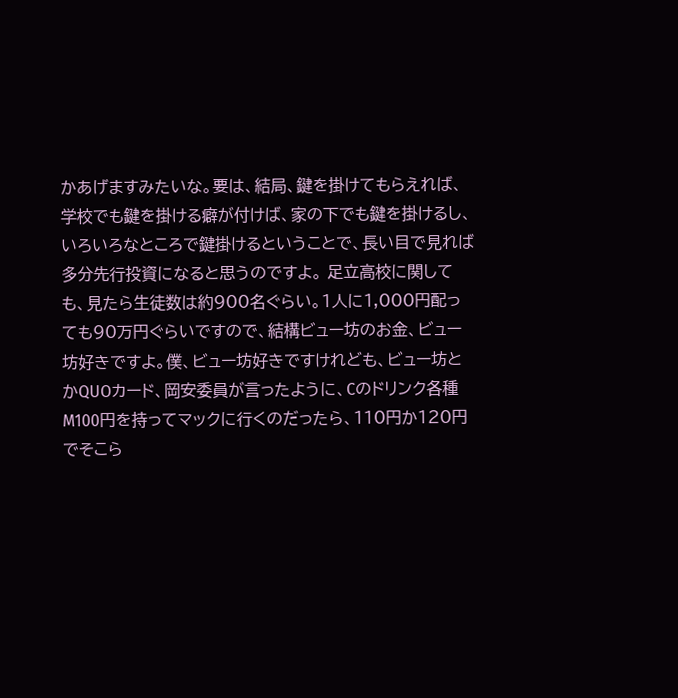かあげますみたいな。要は、結局、鍵を掛けてもらえれば、学校でも鍵を掛ける癖が付けば、家の下でも鍵を掛けるし、いろいろなところで鍵掛けるということで、長い目で見れば多分先行投資になると思うのですよ。 足立高校に関しても、見たら生徒数は約900名ぐらい。1人に1,000円配っても90万円ぐらいですので、結構ビュー坊のお金、ビュー坊好きですよ。僕、ビュー坊好きですけれども、ビュー坊とかQUOカード、岡安委員が言ったように、Cのドリンク各種M100円を持ってマックに行くのだったら、110円か120円でそこら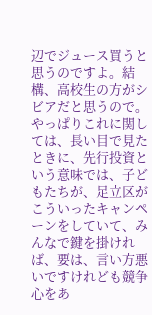辺でジュース買うと思うのですよ。結構、高校生の方がシビアだと思うので。やっぱりこれに関しては、長い目で見たときに、先行投資という意味では、子どもたちが、足立区がこういったキャンペーンをしていて、みんなで鍵を掛ければ、要は、言い方悪いですけれども競争心をあ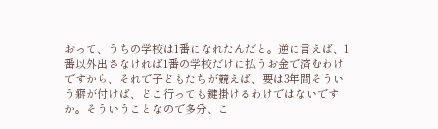おって、うちの学校は1番になれたんだと。逆に言えば、1番以外出さなければ1番の学校だけに払うお金で済むわけですから、それで子どもたちが競えば、要は3年間そういう癖が付けば、どこ行っても鍵掛けるわけではないですか。そういうことなので多分、こ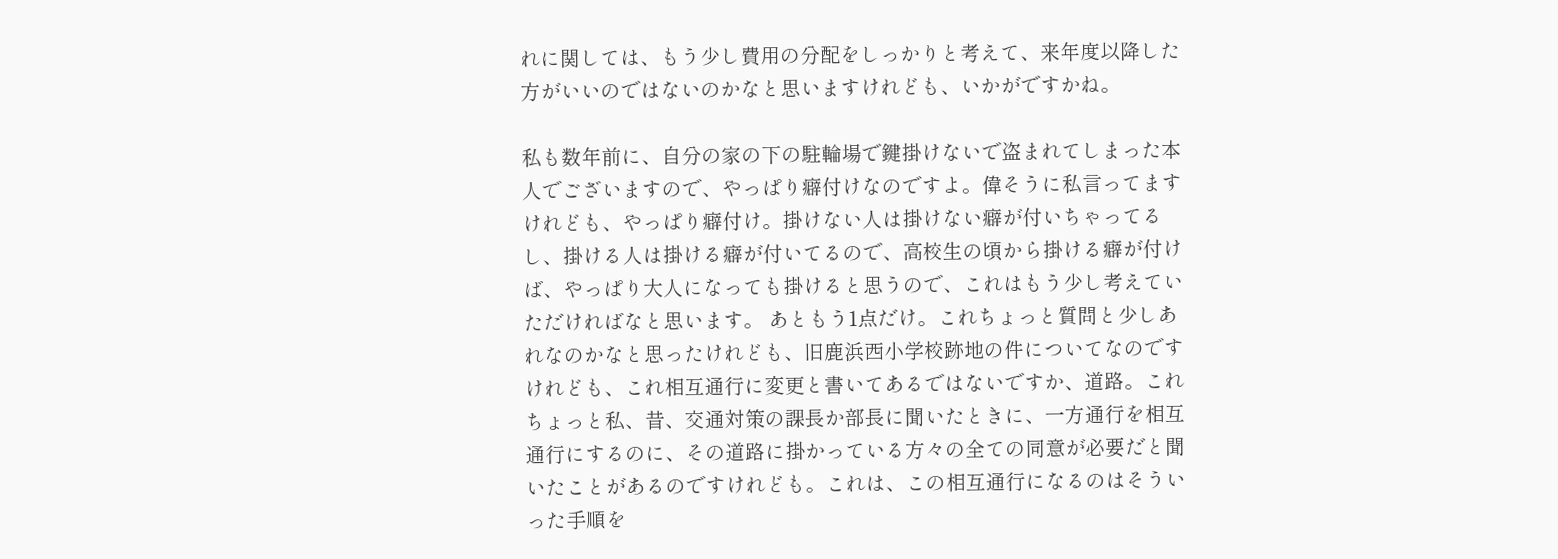れに関しては、もう少し費用の分配をしっかりと考えて、来年度以降した方がいいのではないのかなと思いますけれども、いかがですかね。

私も数年前に、自分の家の下の駐輪場で鍵掛けないで盗まれてしまった本人でございますので、やっぱり癖付けなのですよ。偉そうに私言ってますけれども、やっぱり癖付け。掛けない人は掛けない癖が付いちゃってるし、掛ける人は掛ける癖が付いてるので、高校生の頃から掛ける癖が付けば、やっぱり大人になっても掛けると思うので、これはもう少し考えていただければなと思います。 あともう1点だけ。これちょっと質問と少しあれなのかなと思ったけれども、旧鹿浜西小学校跡地の件についてなのですけれども、これ相互通行に変更と書いてあるではないですか、道路。これちょっと私、昔、交通対策の課長か部長に聞いたときに、一方通行を相互通行にするのに、その道路に掛かっている方々の全ての同意が必要だと聞いたことがあるのですけれども。これは、この相互通行になるのはそういった手順を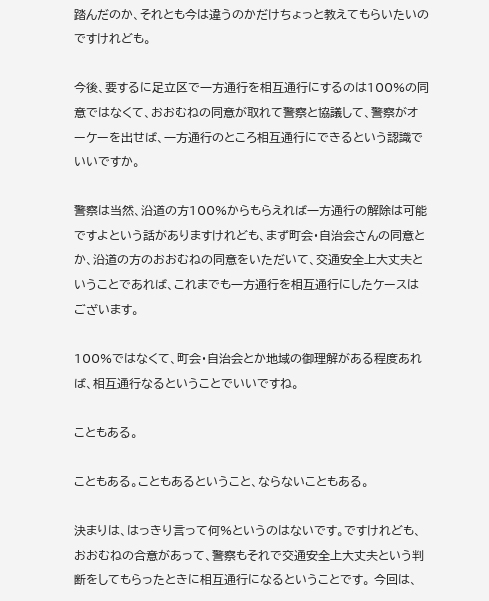踏んだのか、それとも今は違うのかだけちょっと教えてもらいたいのですけれども。

今後、要するに足立区で一方通行を相互通行にするのは100%の同意ではなくて、おおむねの同意が取れて警察と協議して、警察がオーケーを出せば、一方通行のところ相互通行にできるという認識でいいですか。

警察は当然、沿道の方100%からもらえれば一方通行の解除は可能ですよという話がありますけれども、まず町会・自治会さんの同意とか、沿道の方のおおむねの同意をいただいて、交通安全上大丈夫ということであれば、これまでも一方通行を相互通行にしたケースはございます。

100%ではなくて、町会・自治会とか地域の御理解がある程度あれば、相互通行なるということでいいですね。

こともある。

こともある。こともあるということ、ならないこともある。

決まりは、はっきり言って何%というのはないです。ですけれども、おおむねの合意があって、警察もそれで交通安全上大丈夫という判断をしてもらったときに相互通行になるということです。 今回は、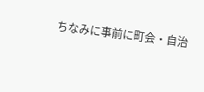ちなみに事前に町会・自治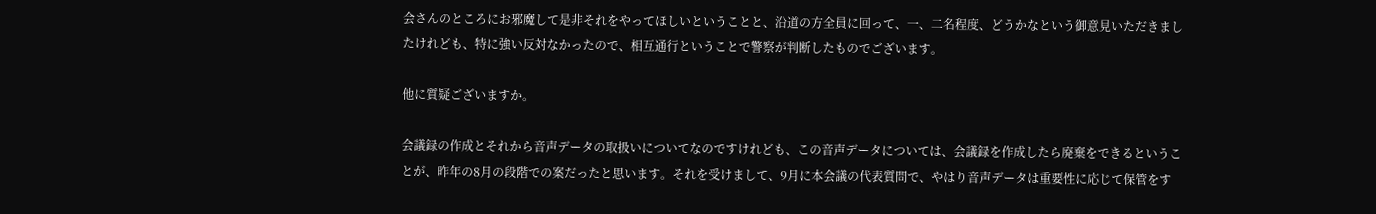会さんのところにお邪魔して是非それをやってほしいということと、沿道の方全員に回って、一、二名程度、どうかなという御意見いただきましたけれども、特に強い反対なかったので、相互通行ということで警察が判断したものでございます。

他に質疑ございますか。

会議録の作成とそれから音声データの取扱いについてなのですけれども、この音声データについては、会議録を作成したら廃棄をできるということが、昨年の8月の段階での案だったと思います。それを受けまして、9月に本会議の代表質問で、やはり音声データは重要性に応じて保管をす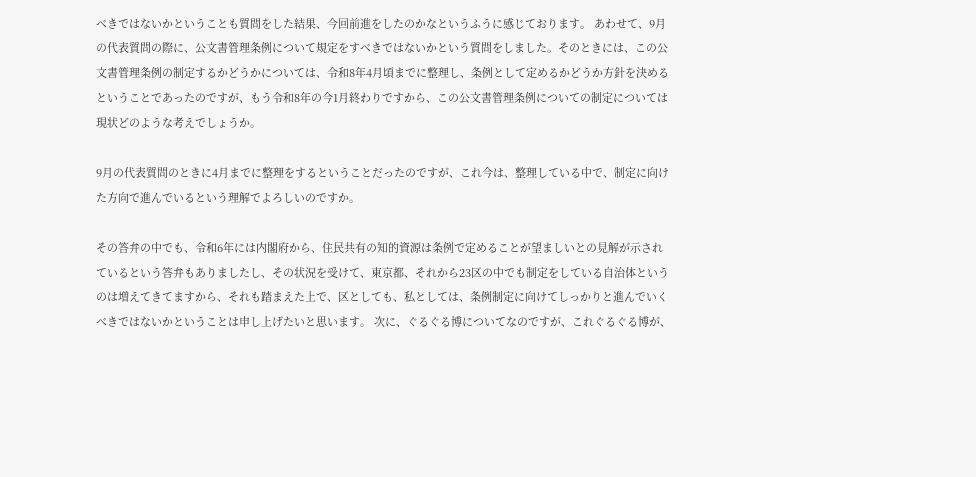べきではないかということも質問をした結果、今回前進をしたのかなというふうに感じております。 あわせて、9月の代表質問の際に、公文書管理条例について規定をすべきではないかという質問をしました。そのときには、この公文書管理条例の制定するかどうかについては、令和8年4月頃までに整理し、条例として定めるかどうか方針を決めるということであったのですが、もう令和8年の今1月終わりですから、この公文書管理条例についての制定については現状どのような考えでしょうか。

9月の代表質問のときに4月までに整理をするということだったのですが、これ今は、整理している中で、制定に向けた方向で進んでいるという理解でよろしいのですか。

その答弁の中でも、令和6年には内閣府から、住民共有の知的資源は条例で定めることが望ましいとの見解が示されているという答弁もありましたし、その状況を受けて、東京都、それから23区の中でも制定をしている自治体というのは増えてきてますから、それも踏まえた上で、区としても、私としては、条例制定に向けてしっかりと進んでいくべきではないかということは申し上げたいと思います。 次に、ぐるぐる博についてなのですが、これぐるぐる博が、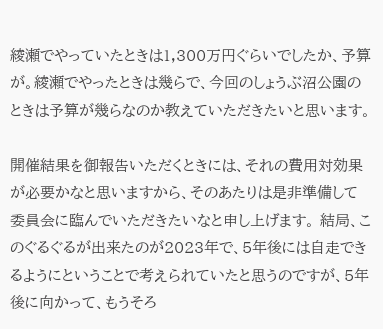綾瀬でやっていたときは1,300万円ぐらいでしたか、予算が。綾瀬でやったときは幾らで、今回のしょうぶ沼公園のときは予算が幾らなのか教えていただきたいと思います。

開催結果を御報告いただくときには、それの費用対効果が必要かなと思いますから、そのあたりは是非準備して委員会に臨んでいただきたいなと申し上げます。 結局、このぐるぐるが出来たのが2023年で、5年後には自走できるようにということで考えられていたと思うのですが、5年後に向かって、もうそろ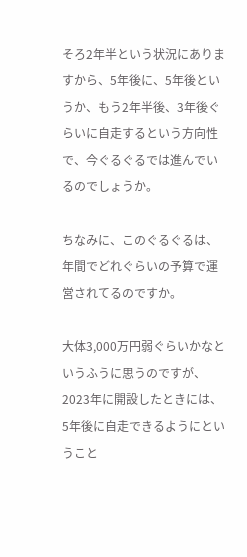そろ2年半という状況にありますから、5年後に、5年後というか、もう2年半後、3年後ぐらいに自走するという方向性で、今ぐるぐるでは進んでいるのでしょうか。

ちなみに、このぐるぐるは、年間でどれぐらいの予算で運営されてるのですか。

大体3,000万円弱ぐらいかなというふうに思うのですが、2023年に開設したときには、5年後に自走できるようにということ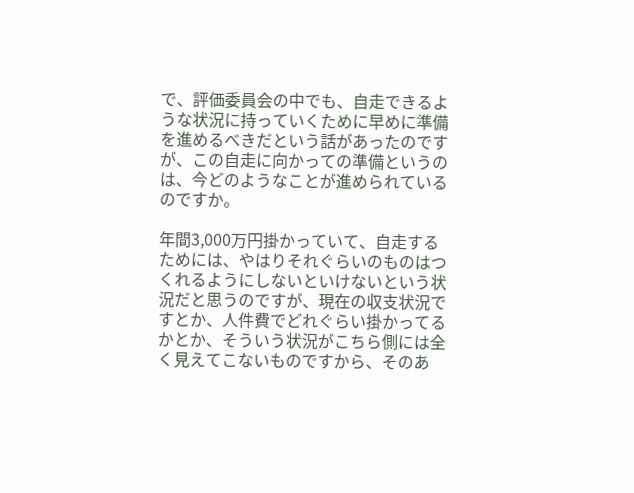で、評価委員会の中でも、自走できるような状況に持っていくために早めに準備を進めるべきだという話があったのですが、この自走に向かっての準備というのは、今どのようなことが進められているのですか。

年間3,000万円掛かっていて、自走するためには、やはりそれぐらいのものはつくれるようにしないといけないという状況だと思うのですが、現在の収支状況ですとか、人件費でどれぐらい掛かってるかとか、そういう状況がこちら側には全く見えてこないものですから、そのあ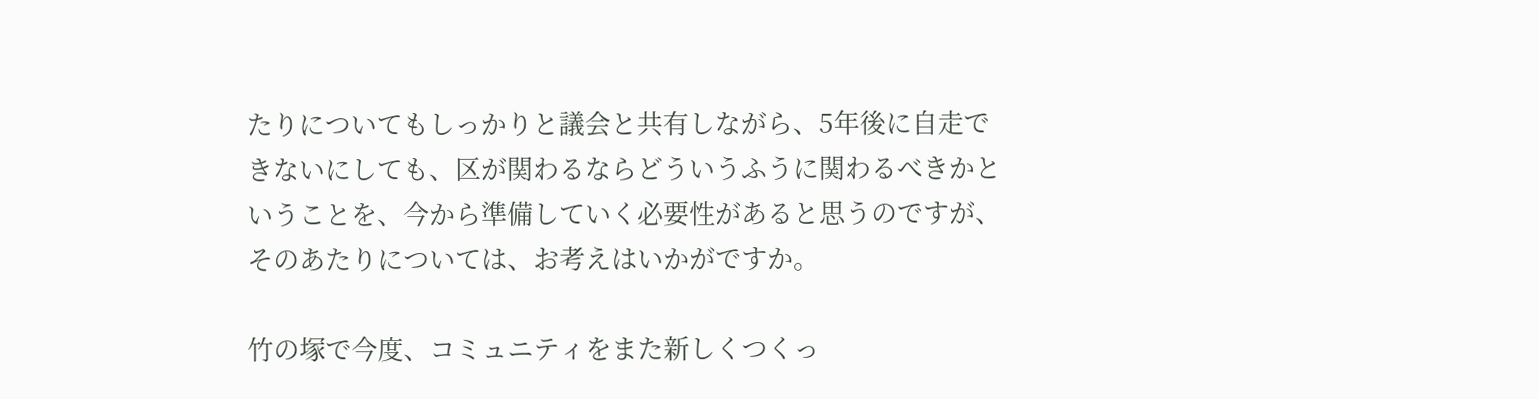たりについてもしっかりと議会と共有しながら、5年後に自走できないにしても、区が関わるならどういうふうに関わるべきかということを、今から準備していく必要性があると思うのですが、そのあたりについては、お考えはいかがですか。

竹の塚で今度、コミュニティをまた新しくつくっ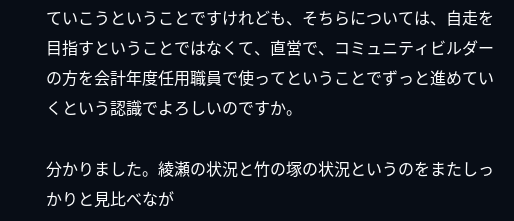ていこうということですけれども、そちらについては、自走を目指すということではなくて、直営で、コミュニティビルダーの方を会計年度任用職員で使ってということでずっと進めていくという認識でよろしいのですか。

分かりました。綾瀬の状況と竹の塚の状況というのをまたしっかりと見比べなが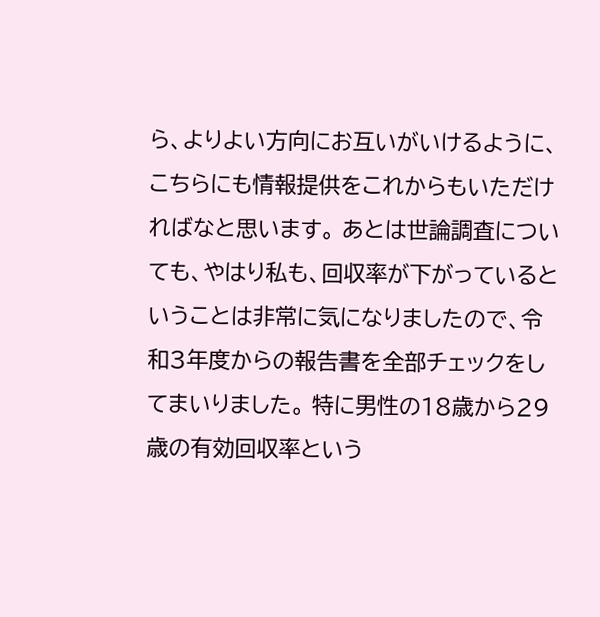ら、よりよい方向にお互いがいけるように、こちらにも情報提供をこれからもいただければなと思います。 あとは世論調査についても、やはり私も、回収率が下がっているということは非常に気になりましたので、令和3年度からの報告書を全部チェックをしてまいりました。 特に男性の18歳から29歳の有効回収率という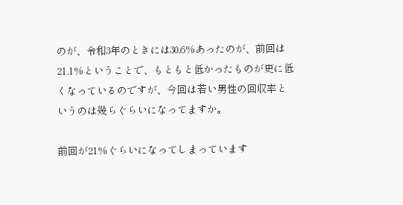のが、令和3年のときには30.6%あったのが、前回は21.1%ということで、もともと低かったものが更に低くなっているのですが、今回は若い男性の回収率というのは幾らぐらいになってますか。

前回が21%ぐらいになってしまっています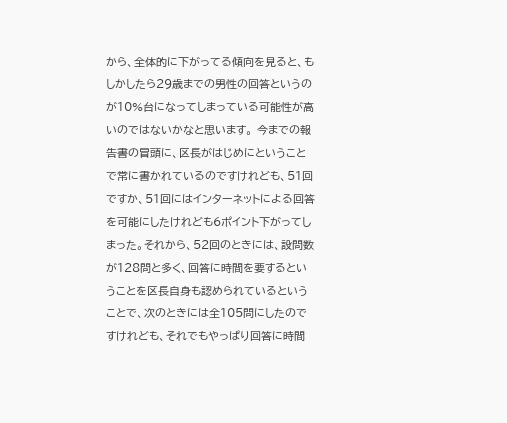から、全体的に下がってる傾向を見ると、もしかしたら29歳までの男性の回答というのが10%台になってしまっている可能性が高いのではないかなと思います。 今までの報告書の冒頭に、区長がはじめにということで常に書かれているのですけれども、51回ですか、51回にはインターネットによる回答を可能にしたけれども6ポイント下がってしまった。それから、52回のときには、設問数が128問と多く、回答に時間を要するということを区長自身も認められているということで、次のときには全105問にしたのですけれども、それでもやっぱり回答に時間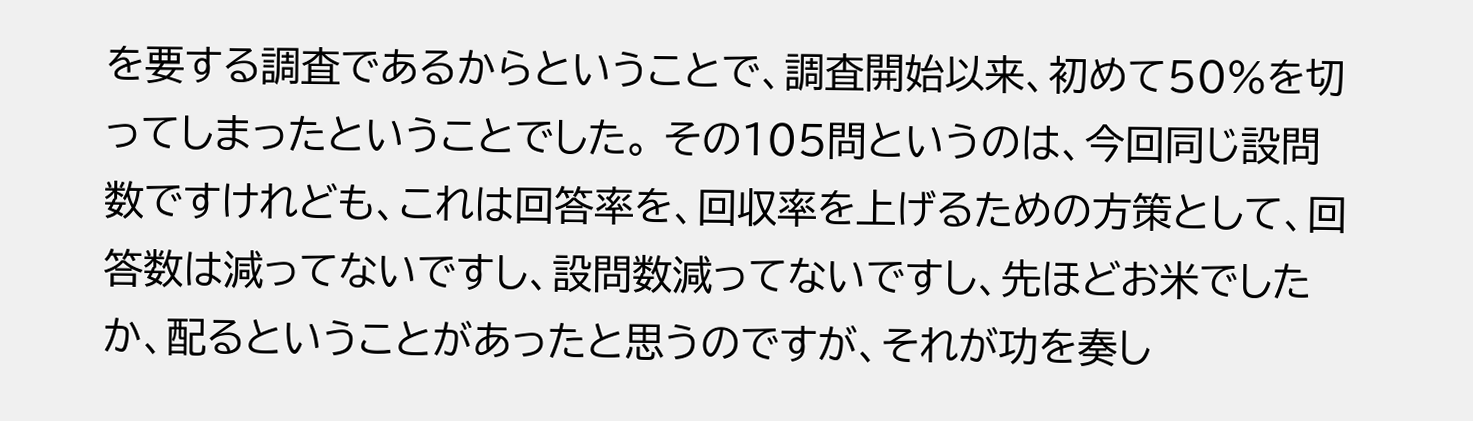を要する調査であるからということで、調査開始以来、初めて50%を切ってしまったということでした。 その105問というのは、今回同じ設問数ですけれども、これは回答率を、回収率を上げるための方策として、回答数は減ってないですし、設問数減ってないですし、先ほどお米でしたか、配るということがあったと思うのですが、それが功を奏し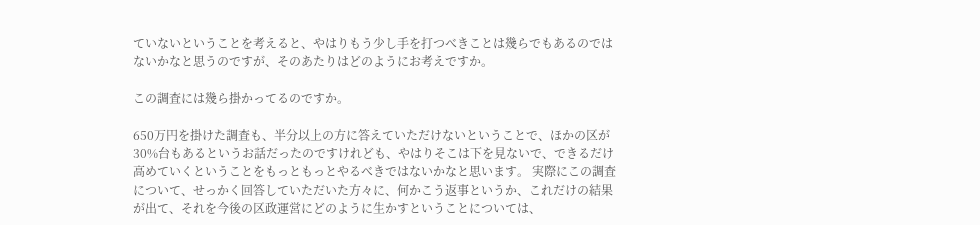ていないということを考えると、やはりもう少し手を打つべきことは幾らでもあるのではないかなと思うのですが、そのあたりはどのようにお考えですか。

この調査には幾ら掛かってるのですか。

650万円を掛けた調査も、半分以上の方に答えていただけないということで、ほかの区が30%台もあるというお話だったのですけれども、やはりそこは下を見ないで、できるだけ高めていくということをもっともっとやるべきではないかなと思います。 実際にこの調査について、せっかく回答していただいた方々に、何かこう返事というか、これだけの結果が出て、それを今後の区政運営にどのように生かすということについては、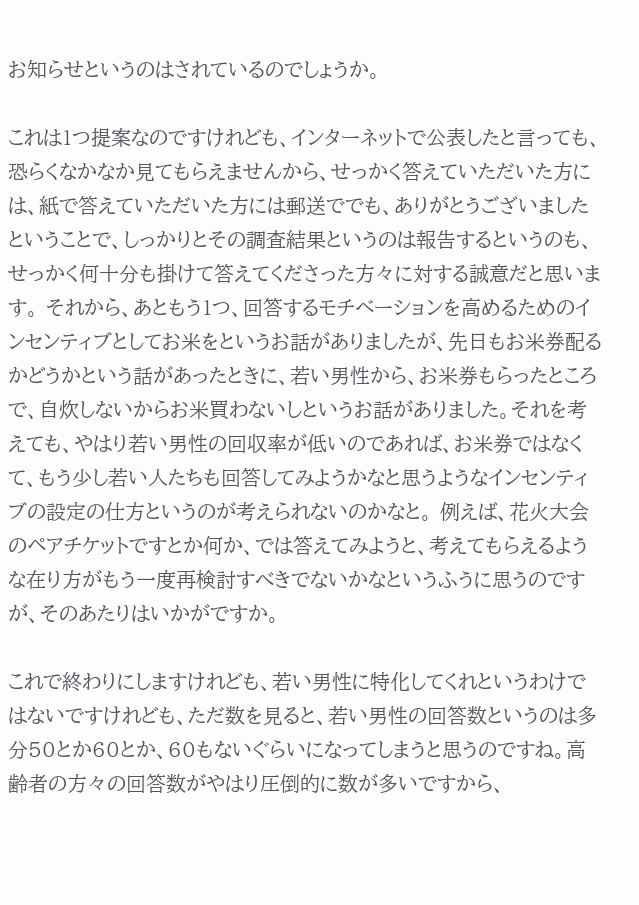お知らせというのはされているのでしょうか。

これは1つ提案なのですけれども、インターネットで公表したと言っても、恐らくなかなか見てもらえませんから、せっかく答えていただいた方には、紙で答えていただいた方には郵送ででも、ありがとうございましたということで、しっかりとその調査結果というのは報告するというのも、せっかく何十分も掛けて答えてくださった方々に対する誠意だと思います。 それから、あともう1つ、回答するモチベーションを高めるためのインセンティブとしてお米をというお話がありましたが、先日もお米券配るかどうかという話があったときに、若い男性から、お米券もらったところで、自炊しないからお米買わないしというお話がありました。それを考えても、やはり若い男性の回収率が低いのであれば、お米券ではなくて、もう少し若い人たちも回答してみようかなと思うようなインセンティブの設定の仕方というのが考えられないのかなと。 例えば、花火大会のペアチケットですとか何か、では答えてみようと、考えてもらえるような在り方がもう一度再検討すべきでないかなというふうに思うのですが、そのあたりはいかがですか。

これで終わりにしますけれども、若い男性に特化してくれというわけではないですけれども、ただ数を見ると、若い男性の回答数というのは多分50とか60とか、60もないぐらいになってしまうと思うのですね。高齢者の方々の回答数がやはり圧倒的に数が多いですから、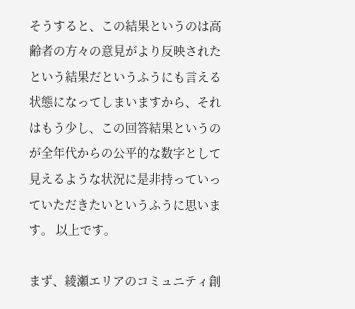そうすると、この結果というのは高齢者の方々の意見がより反映されたという結果だというふうにも言える状態になってしまいますから、それはもう少し、この回答結果というのが全年代からの公平的な数字として見えるような状況に是非持っていっていただきたいというふうに思います。 以上です。

まず、綾瀬エリアのコミュニティ創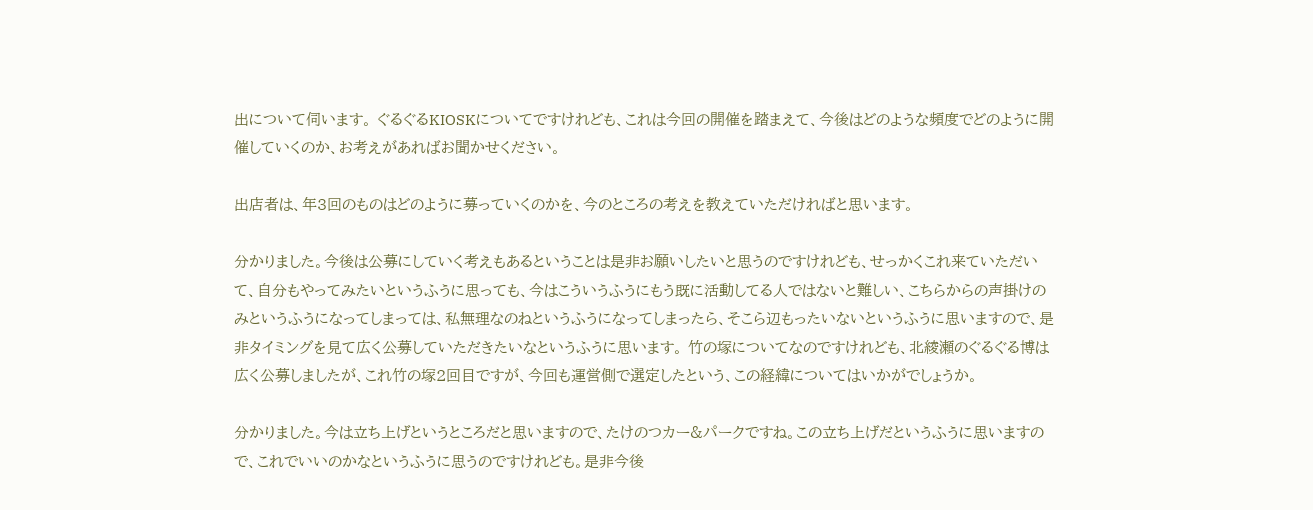出について伺います。 ぐるぐるKIOSKについてですけれども、これは今回の開催を踏まえて、今後はどのような頻度でどのように開催していくのか、お考えがあればお聞かせください。

出店者は、年3回のものはどのように募っていくのかを、今のところの考えを教えていただければと思います。

分かりました。今後は公募にしていく考えもあるということは是非お願いしたいと思うのですけれども、せっかくこれ来ていただいて、自分もやってみたいというふうに思っても、今はこういうふうにもう既に活動してる人ではないと難しい、こちらからの声掛けのみというふうになってしまっては、私無理なのねというふうになってしまったら、そこら辺もったいないというふうに思いますので、是非タイミングを見て広く公募していただきたいなというふうに思います。 竹の塚についてなのですけれども、北綾瀬のぐるぐる博は広く公募しましたが、これ竹の塚2回目ですが、今回も運営側で選定したという、この経緯についてはいかがでしょうか。

分かりました。今は立ち上げというところだと思いますので、たけのつカー&パークですね。この立ち上げだというふうに思いますので、これでいいのかなというふうに思うのですけれども。是非今後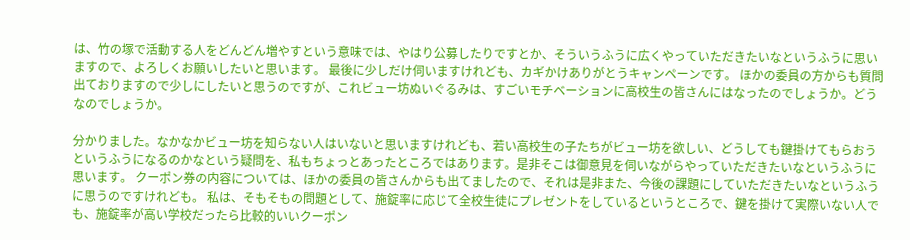は、竹の塚で活動する人をどんどん増やすという意味では、やはり公募したりですとか、そういうふうに広くやっていただきたいなというふうに思いますので、よろしくお願いしたいと思います。 最後に少しだけ伺いますけれども、カギかけありがとうキャンペーンです。 ほかの委員の方からも質問出ておりますので少しにしたいと思うのですが、これビュー坊ぬいぐるみは、すごいモチベーションに高校生の皆さんにはなったのでしょうか。どうなのでしょうか。

分かりました。なかなかビュー坊を知らない人はいないと思いますけれども、若い高校生の子たちがビュー坊を欲しい、どうしても鍵掛けてもらおうというふうになるのかなという疑問を、私もちょっとあったところではあります。是非そこは御意見を伺いながらやっていただきたいなというふうに思います。 クーポン券の内容については、ほかの委員の皆さんからも出てましたので、それは是非また、今後の課題にしていただきたいなというふうに思うのですけれども。 私は、そもそもの問題として、施錠率に応じて全校生徒にプレゼントをしているというところで、鍵を掛けて実際いない人でも、施錠率が高い学校だったら比較的いいクーポン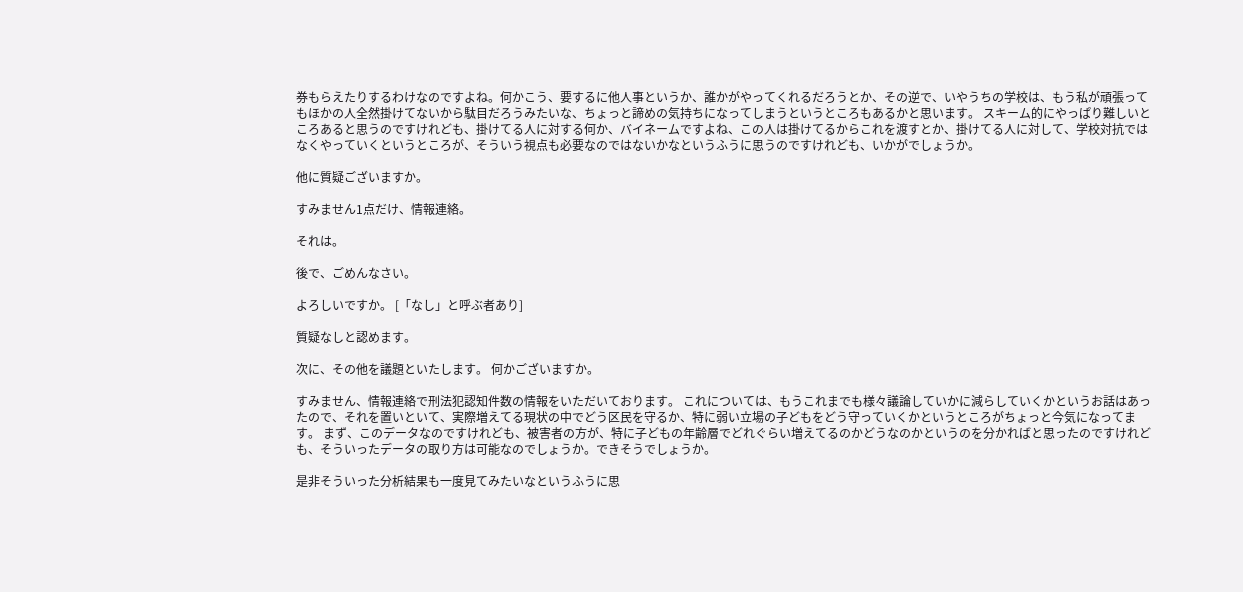券もらえたりするわけなのですよね。何かこう、要するに他人事というか、誰かがやってくれるだろうとか、その逆で、いやうちの学校は、もう私が頑張ってもほかの人全然掛けてないから駄目だろうみたいな、ちょっと諦めの気持ちになってしまうというところもあるかと思います。 スキーム的にやっぱり難しいところあると思うのですけれども、掛けてる人に対する何か、バイネームですよね、この人は掛けてるからこれを渡すとか、掛けてる人に対して、学校対抗ではなくやっていくというところが、そういう視点も必要なのではないかなというふうに思うのですけれども、いかがでしょうか。

他に質疑ございますか。

すみません1点だけ、情報連絡。

それは。

後で、ごめんなさい。

よろしいですか。 [「なし」と呼ぶ者あり]

質疑なしと認めます。

次に、その他を議題といたします。 何かございますか。

すみません、情報連絡で刑法犯認知件数の情報をいただいております。 これについては、もうこれまでも様々議論していかに減らしていくかというお話はあったので、それを置いといて、実際増えてる現状の中でどう区民を守るか、特に弱い立場の子どもをどう守っていくかというところがちょっと今気になってます。 まず、このデータなのですけれども、被害者の方が、特に子どもの年齢層でどれぐらい増えてるのかどうなのかというのを分かればと思ったのですけれども、そういったデータの取り方は可能なのでしょうか。できそうでしょうか。

是非そういった分析結果も一度見てみたいなというふうに思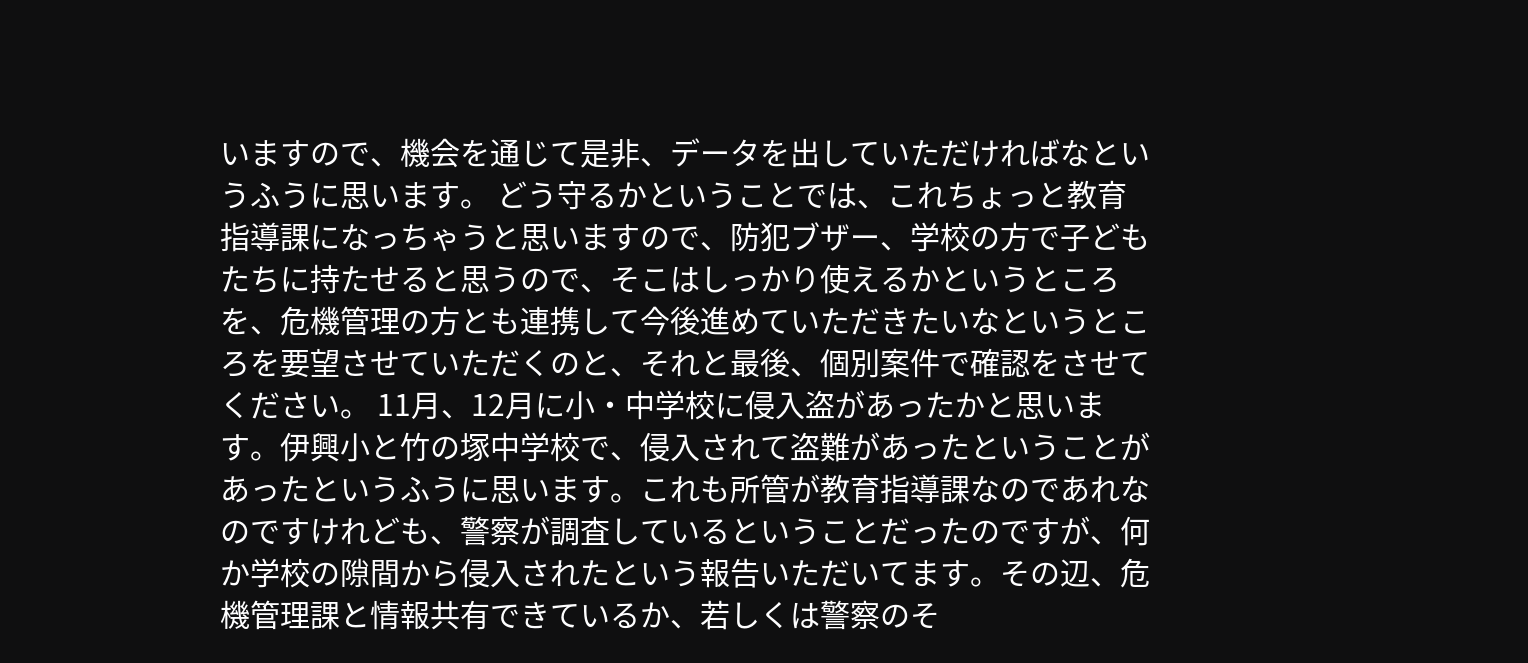いますので、機会を通じて是非、データを出していただければなというふうに思います。 どう守るかということでは、これちょっと教育指導課になっちゃうと思いますので、防犯ブザー、学校の方で子どもたちに持たせると思うので、そこはしっかり使えるかというところを、危機管理の方とも連携して今後進めていただきたいなというところを要望させていただくのと、それと最後、個別案件で確認をさせてください。 11月、12月に小・中学校に侵入盗があったかと思います。伊興小と竹の塚中学校で、侵入されて盗難があったということがあったというふうに思います。これも所管が教育指導課なのであれなのですけれども、警察が調査しているということだったのですが、何か学校の隙間から侵入されたという報告いただいてます。その辺、危機管理課と情報共有できているか、若しくは警察のそ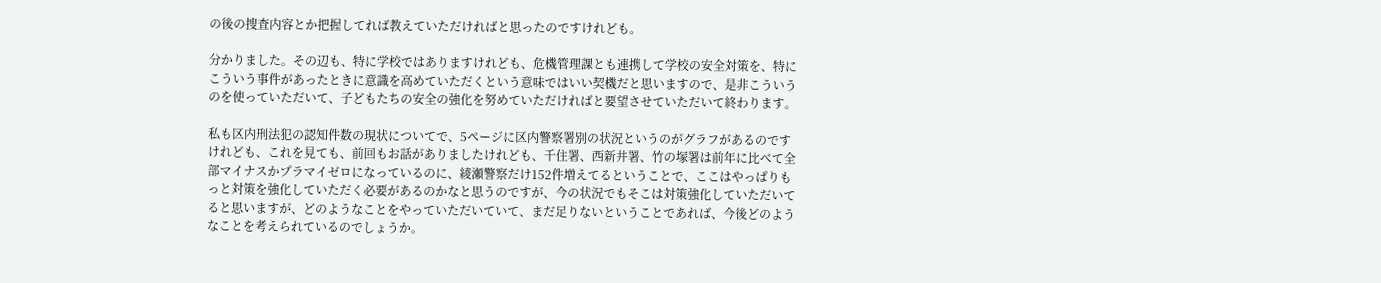の後の捜査内容とか把握してれば教えていただければと思ったのですけれども。

分かりました。その辺も、特に学校ではありますけれども、危機管理課とも連携して学校の安全対策を、特にこういう事件があったときに意識を高めていただくという意味ではいい契機だと思いますので、是非こういうのを使っていただいて、子どもたちの安全の強化を努めていただければと要望させていただいて終わります。

私も区内刑法犯の認知件数の現状についてで、5ページに区内警察署別の状況というのがグラフがあるのですけれども、これを見ても、前回もお話がありましたけれども、千住署、西新井署、竹の塚署は前年に比べて全部マイナスかプラマイゼロになっているのに、綾瀬警察だけ152件増えてるということで、ここはやっぱりもっと対策を強化していただく必要があるのかなと思うのですが、今の状況でもそこは対策強化していただいてると思いますが、どのようなことをやっていただいていて、まだ足りないということであれば、今後どのようなことを考えられているのでしょうか。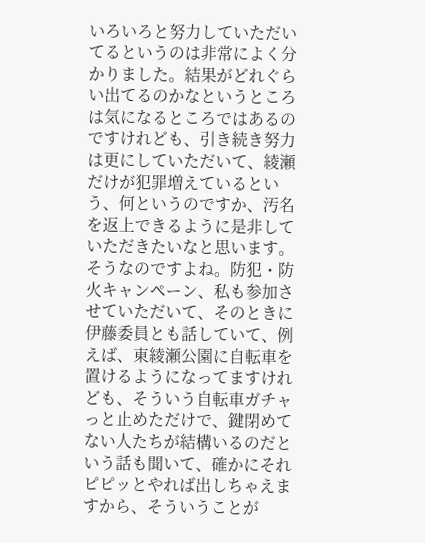いろいろと努力していただいてるというのは非常によく分かりました。結果がどれぐらい出てるのかなというところは気になるところではあるのですけれども、引き続き努力は更にしていただいて、綾瀬だけが犯罪増えているという、何というのですか、汚名を返上できるように是非していただきたいなと思います。 そうなのですよね。防犯・防火キャンペーン、私も参加させていただいて、そのときに伊藤委員とも話していて、例えば、東綾瀬公園に自転車を置けるようになってますけれども、そういう自転車ガチャっと止めただけで、鍵閉めてない人たちが結構いるのだという話も聞いて、確かにそれピピッとやれば出しちゃえますから、そういうことが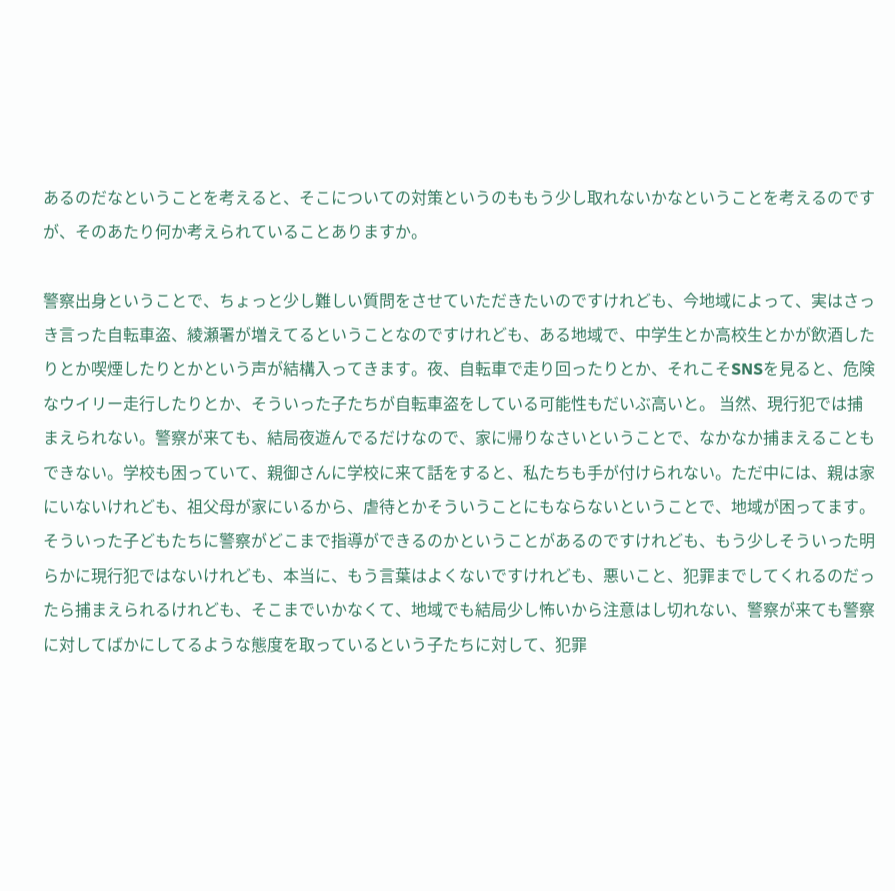あるのだなということを考えると、そこについての対策というのももう少し取れないかなということを考えるのですが、そのあたり何か考えられていることありますか。

警察出身ということで、ちょっと少し難しい質問をさせていただきたいのですけれども、今地域によって、実はさっき言った自転車盗、綾瀬署が増えてるということなのですけれども、ある地域で、中学生とか高校生とかが飲酒したりとか喫煙したりとかという声が結構入ってきます。夜、自転車で走り回ったりとか、それこそSNSを見ると、危険なウイリー走行したりとか、そういった子たちが自転車盗をしている可能性もだいぶ高いと。 当然、現行犯では捕まえられない。警察が来ても、結局夜遊んでるだけなので、家に帰りなさいということで、なかなか捕まえることもできない。学校も困っていて、親御さんに学校に来て話をすると、私たちも手が付けられない。ただ中には、親は家にいないけれども、祖父母が家にいるから、虐待とかそういうことにもならないということで、地域が困ってます。 そういった子どもたちに警察がどこまで指導ができるのかということがあるのですけれども、もう少しそういった明らかに現行犯ではないけれども、本当に、もう言葉はよくないですけれども、悪いこと、犯罪までしてくれるのだったら捕まえられるけれども、そこまでいかなくて、地域でも結局少し怖いから注意はし切れない、警察が来ても警察に対してばかにしてるような態度を取っているという子たちに対して、犯罪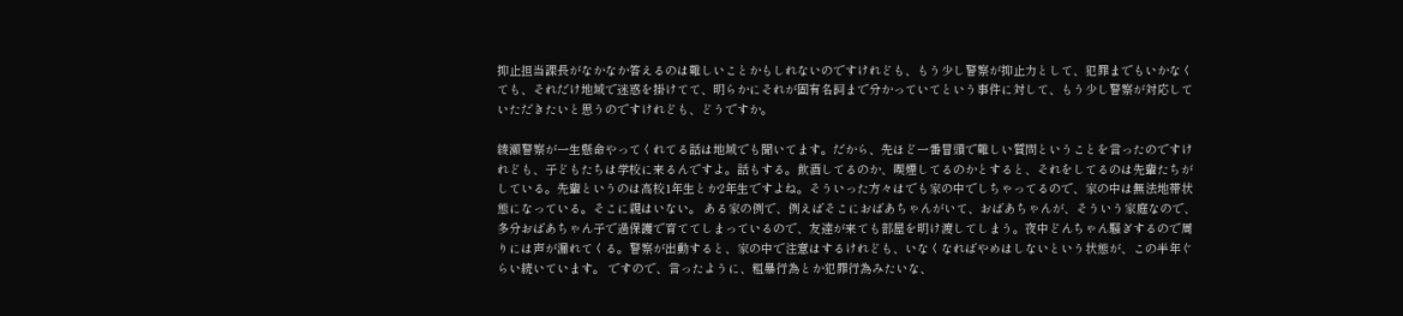抑止担当課長がなかなか答えるのは難しいことかもしれないのですけれども、もう少し警察が抑止力として、犯罪までもいかなくても、それだけ地域で迷惑を掛けてて、明らかにそれが固有名詞まで分かっていてという事件に対して、もう少し警察が対応していただきたいと思うのですけれども、どうですか。

綾瀬警察が一生懸命やってくれてる話は地域でも聞いてます。だから、先ほど一番冒頭で難しい質問ということを言ったのですけれども、子どもたちは学校に来るんですよ。話もする。飲酒してるのか、喫煙してるのかとすると、それをしてるのは先輩たちがしている。先輩というのは高校1年生とか2年生ですよね。そういった方々はでも家の中でしちゃってるので、家の中は無法地帯状態になっている。そこに親はいない。 ある家の例で、例えばそこにおばあちゃんがいて、おばあちゃんが、そういう家庭なので、多分おばあちゃん子で過保護で育ててしまっているので、友達が来ても部屋を明け渡してしまう。夜中どんちゃん騒ぎするので周りには声が漏れてくる。警察が出動すると、家の中で注意はするけれども、いなくなればやめはしないという状態が、この半年ぐらい続いています。 ですので、言ったように、粗暴行為とか犯罪行為みたいな、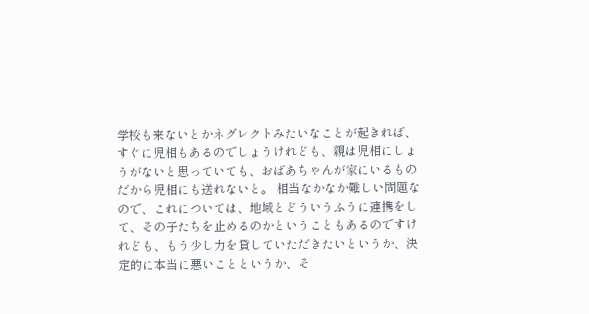学校も来ないとかネグレクトみたいなことが起きれば、すぐに児相もあるのでしょうけれども、親は児相にしょうがないと思っていても、おばあちゃんが家にいるものだから児相にも送れないと。 相当なかなか難しい問題なので、これについては、地域とどういうふうに連携をして、その子たちを止めるのかということもあるのですけれども、もう少し力を貸していただきたいというか、決定的に本当に悪いことというか、そ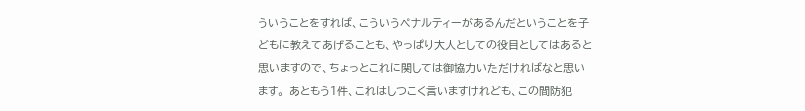ういうことをすれば、こういうペナルティーがあるんだということを子どもに教えてあげることも、やっぱり大人としての役目としてはあると思いますので、ちょっとこれに関しては御協力いただければなと思います。 あともう1件、これはしつこく言いますけれども、この間防犯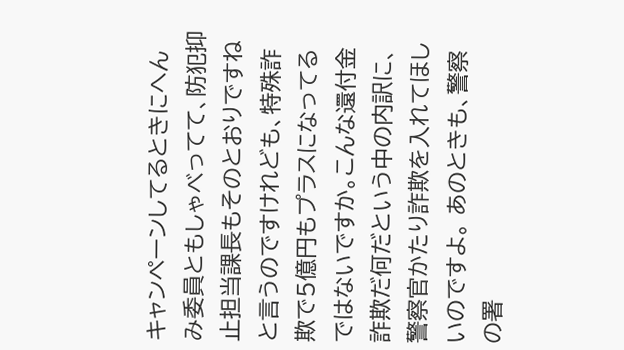キャンペーンしてるときにへんみ委員ともしゃべってて、防犯抑止担当課長もそのとおりですねと言うのですけれども、特殊詐欺で5億円もプラスになってるではないですか。こんな還付金詐欺だ何だという中の内訳に、警察官かたり詐欺を入れてほしいのですよ。 あのときも、警察の署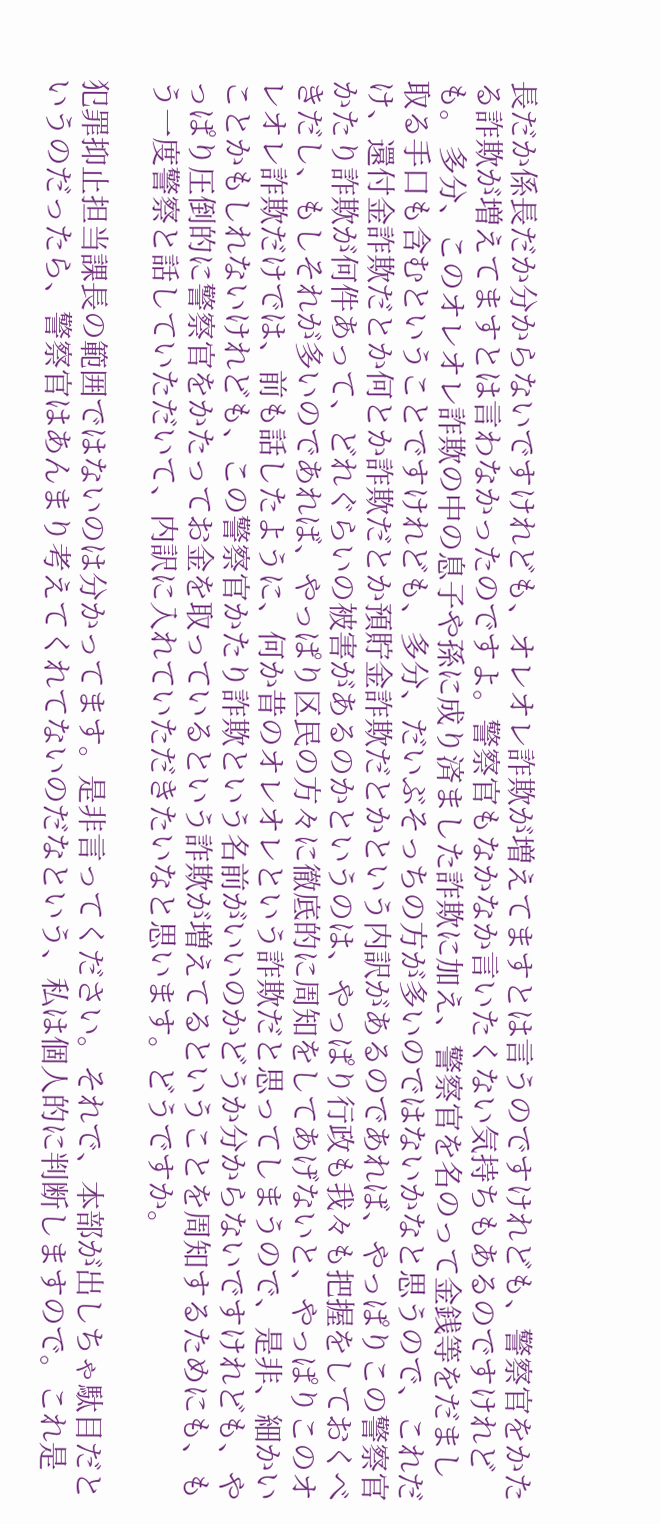長だか係長だか分からないですけれども、オレオレ詐欺が増えてますとは言うのですけれども、警察官をかたる詐欺が増えてますとは言わなかったのですよ。警察官もなかなか言いたくない気持ちもあるのですけれども。 多分、このオレオレ詐欺の中の息子や孫に成り済ました詐欺に加え、警察官を名のって金銭等をだまし取る手口も含むということですけれども、多分、だいぶそっちの方が多いのではないかなと思うので、これだけ、還付金詐欺だとか何とか詐欺だとか預貯金詐欺だとかという内訳があるのであれば、やっぱりこの警察官かたり詐欺が何件あって、どれぐらいの被害があるのかというのは、やっぱり行政も我々も把握をしておくべきだし、もしそれが多いのであれば、やっぱり区民の方々に徹底的に周知をしてあげないと、やっぱりこのオレオレ詐欺だけでは、前も話したように、何か昔のオレオレという詐欺だと思ってしまうので、是非、細かいことかもしれないけれども、この警察官かたり詐欺という名前がいいのかどうか分からないですけれども、やっぱり圧倒的に警察官をかたってお金を取っているという詐欺が増えてるということを周知するためにも、もう一度警察と話していただいて、内訳に入れていただきたいなと思います。どうですか。

犯罪抑止担当課長の範囲ではないのは分かってます。是非言ってください。それで、本部が出しちゃ駄目だというのだったら、警察官はあんまり考えてくれてないのだなという、私は個人的に判断しますので。これ是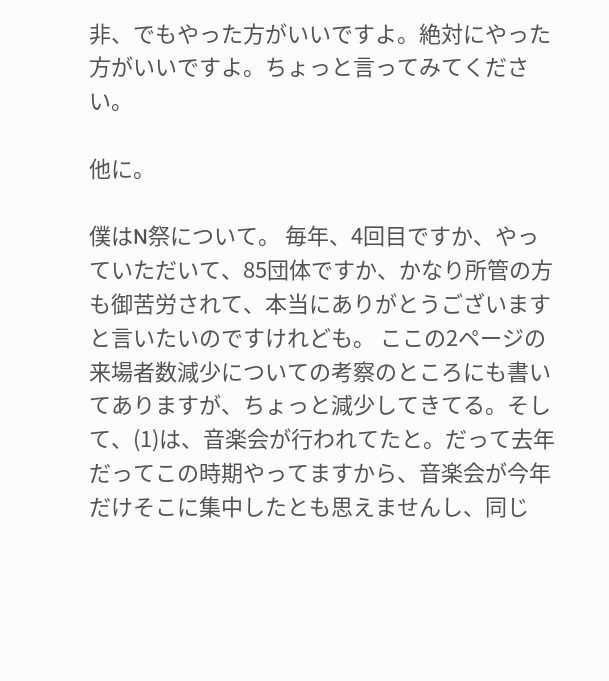非、でもやった方がいいですよ。絶対にやった方がいいですよ。ちょっと言ってみてください。

他に。

僕はN祭について。 毎年、4回目ですか、やっていただいて、85団体ですか、かなり所管の方も御苦労されて、本当にありがとうございますと言いたいのですけれども。 ここの2ページの来場者数減少についての考察のところにも書いてありますが、ちょっと減少してきてる。そして、(1)は、音楽会が行われてたと。だって去年だってこの時期やってますから、音楽会が今年だけそこに集中したとも思えませんし、同じ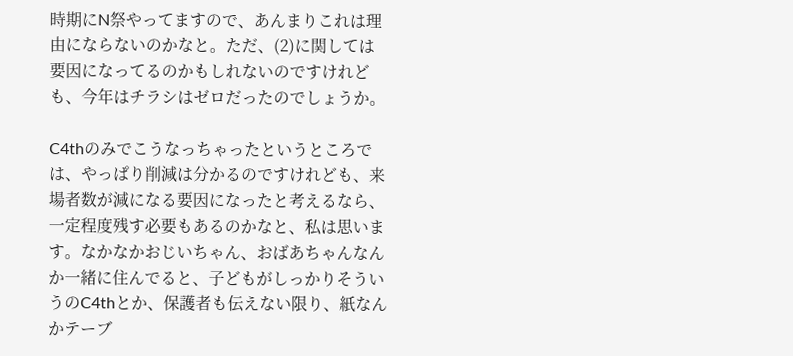時期にN祭やってますので、あんまりこれは理由にならないのかなと。ただ、(2)に関しては要因になってるのかもしれないのですけれども、今年はチラシはゼロだったのでしょうか。

C4thのみでこうなっちゃったというところでは、やっぱり削減は分かるのですけれども、来場者数が減になる要因になったと考えるなら、一定程度残す必要もあるのかなと、私は思います。なかなかおじいちゃん、おばあちゃんなんか一緒に住んでると、子どもがしっかりそういうのC4thとか、保護者も伝えない限り、紙なんかテーブ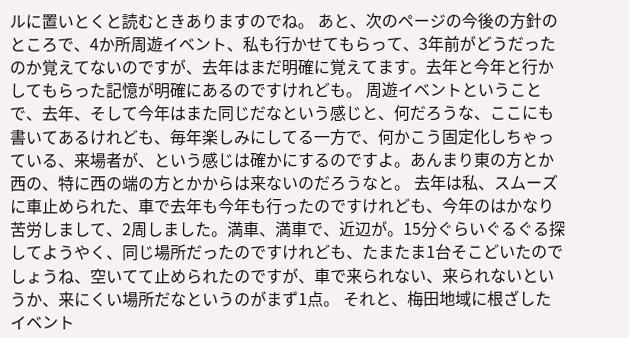ルに置いとくと読むときありますのでね。 あと、次のページの今後の方針のところで、4か所周遊イベント、私も行かせてもらって、3年前がどうだったのか覚えてないのですが、去年はまだ明確に覚えてます。去年と今年と行かしてもらった記憶が明確にあるのですけれども。 周遊イベントということで、去年、そして今年はまた同じだなという感じと、何だろうな、ここにも書いてあるけれども、毎年楽しみにしてる一方で、何かこう固定化しちゃっている、来場者が、という感じは確かにするのですよ。あんまり東の方とか西の、特に西の端の方とかからは来ないのだろうなと。 去年は私、スムーズに車止められた、車で去年も今年も行ったのですけれども、今年のはかなり苦労しまして、2周しました。満車、満車で、近辺が。15分ぐらいぐるぐる探してようやく、同じ場所だったのですけれども、たまたま1台そこどいたのでしょうね、空いてて止められたのですが、車で来られない、来られないというか、来にくい場所だなというのがまず1点。 それと、梅田地域に根ざしたイベント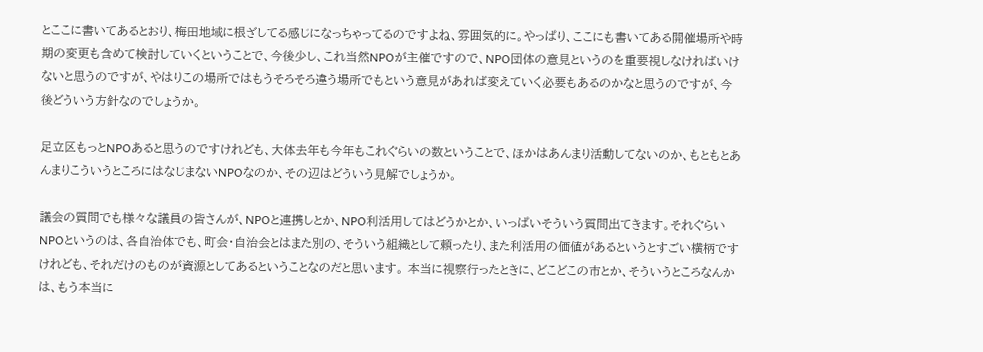とここに書いてあるとおり、梅田地域に根ざしてる感じになっちゃってるのですよね、雰囲気的に。やっぱり、ここにも書いてある開催場所や時期の変更も含めて検討していくということで、今後少し、これ当然NPOが主催ですので、NPO団体の意見というのを重要視しなければいけないと思うのですが、やはりこの場所ではもうそろそろ違う場所でもという意見があれば変えていく必要もあるのかなと思うのですが、今後どういう方針なのでしょうか。

足立区もっとNPOあると思うのですけれども、大体去年も今年もこれぐらいの数ということで、ほかはあんまり活動してないのか、もともとあんまりこういうところにはなじまないNPOなのか、その辺はどういう見解でしょうか。

議会の質問でも様々な議員の皆さんが、NPOと連携しとか、NPO利活用してはどうかとか、いっぱいそういう質問出てきます。それぐらいNPOというのは、各自治体でも、町会・自治会とはまた別の、そういう組織として頼ったり、また利活用の価値があるというとすごい横柄ですけれども、それだけのものが資源としてあるということなのだと思います。 本当に視察行ったときに、どこどこの市とか、そういうところなんかは、もう本当に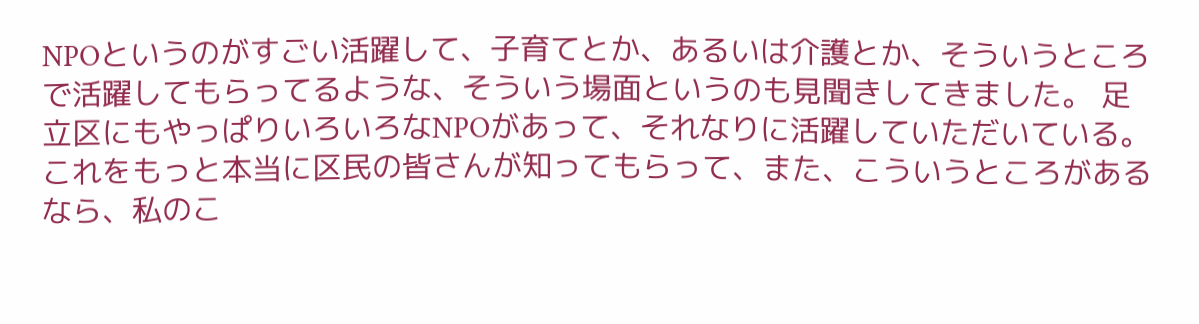NPOというのがすごい活躍して、子育てとか、あるいは介護とか、そういうところで活躍してもらってるような、そういう場面というのも見聞きしてきました。 足立区にもやっぱりいろいろなNPOがあって、それなりに活躍していただいている。これをもっと本当に区民の皆さんが知ってもらって、また、こういうところがあるなら、私のこ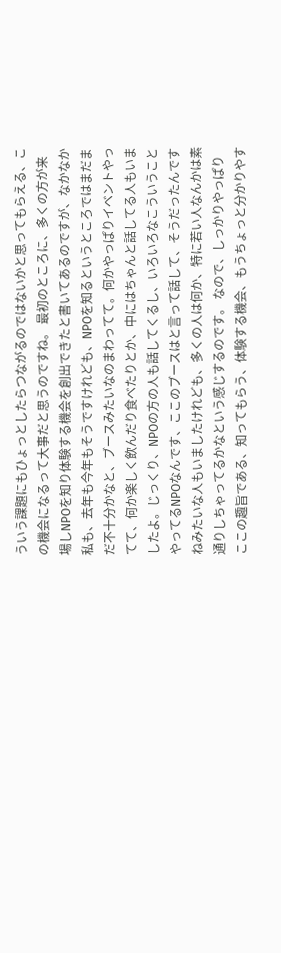ういう課題にもひょっとしたらつながるのではないかと思ってもらえる、この機会になるって大事だと思うのですね。 最初のところに、多くの方が来場しNPOを知り体験する機会を創出できたと書いてあるのですが、なかなか私も、去年も今年もそうですけれども、NPOを知るというところではまだまだ不十分かなと、ブースみたいなのまわってて。何かやっぱりイベントやってて、何か楽しく飲んだり食べたりとか、中にはちゃんと話してる人もいましたよ。じっくり、NPOの方の人も話してくるし、いろいろなこういうことやってるNPOなんです、ここのブースはと言って話して、そうだったんですねみたいな人もいましたけれども、多くの人は何か、特に若い人なんかは素通りしちゃってるかなという感じするのです。 なので、しっかりやっぱりここの趣旨である、知ってもらう、体験する機会、もうちょっと分かりやす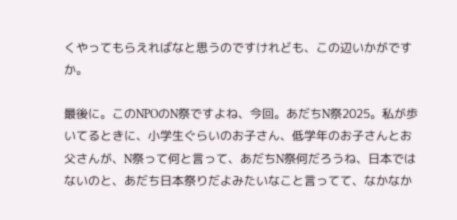くやってもらえればなと思うのですけれども、この辺いかがですか。

最後に。このNPOのN祭ですよね、今回。あだちN祭2025。私が歩いてるときに、小学生ぐらいのお子さん、低学年のお子さんとお父さんが、N祭って何と言って、あだちN祭何だろうね、日本ではないのと、あだち日本祭りだよみたいなこと言ってて、なかなか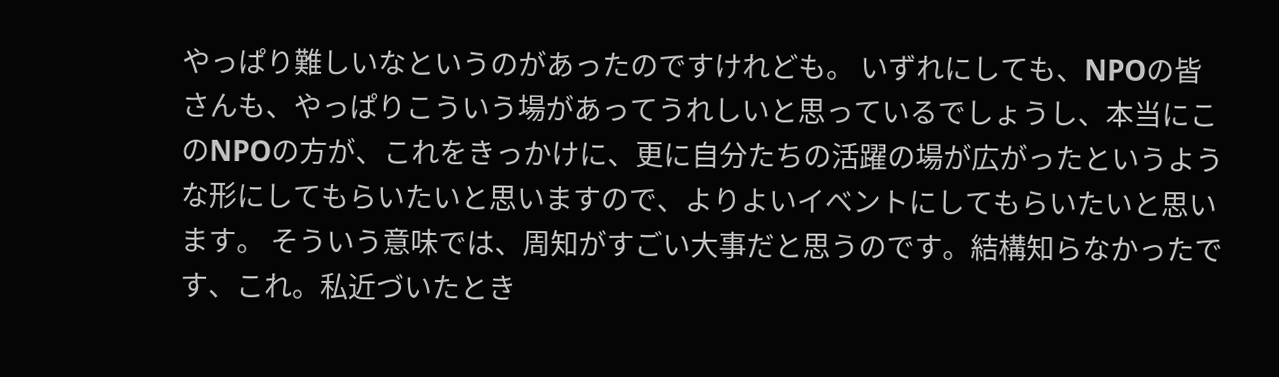やっぱり難しいなというのがあったのですけれども。 いずれにしても、NPOの皆さんも、やっぱりこういう場があってうれしいと思っているでしょうし、本当にこのNPOの方が、これをきっかけに、更に自分たちの活躍の場が広がったというような形にしてもらいたいと思いますので、よりよいイベントにしてもらいたいと思います。 そういう意味では、周知がすごい大事だと思うのです。結構知らなかったです、これ。私近づいたとき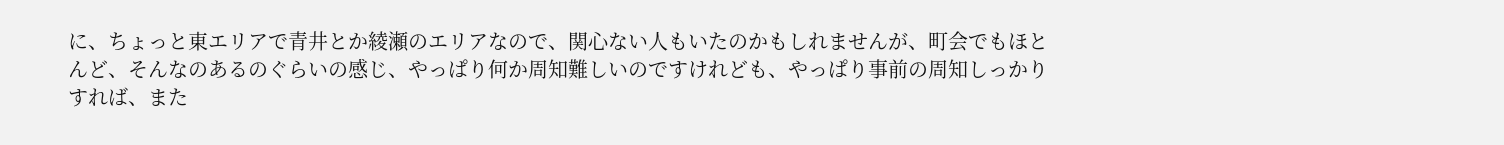に、ちょっと東エリアで青井とか綾瀬のエリアなので、関心ない人もいたのかもしれませんが、町会でもほとんど、そんなのあるのぐらいの感じ、やっぱり何か周知難しいのですけれども、やっぱり事前の周知しっかりすれば、また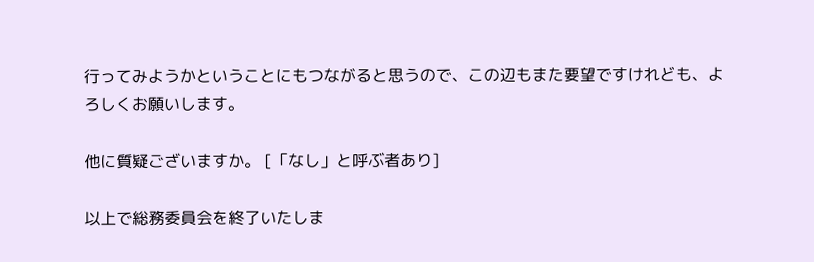行ってみようかということにもつながると思うので、この辺もまた要望ですけれども、よろしくお願いします。

他に質疑ございますか。 [「なし」と呼ぶ者あり]

以上で総務委員会を終了いたしま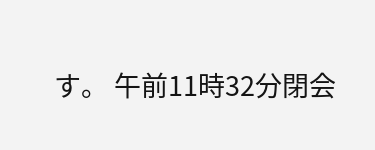す。 午前11時32分閉会